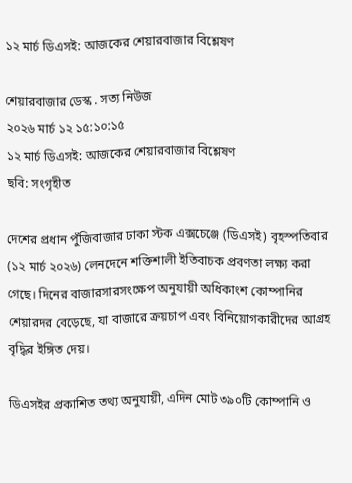১২ মার্চ ডিএসই: আজকের শেয়ারবাজার বিশ্লেষণ

শেয়ারবাজার ডেস্ক . সত্য নিউজ
২০২৬ মার্চ ১২ ১৫:১০:১৫
১২ মার্চ ডিএসই: আজকের শেয়ারবাজার বিশ্লেষণ
ছবি: সংগৃহীত

দেশের প্রধান পুঁজিবাজার ঢাকা স্টক এক্সচেঞ্জে (ডিএসই) বৃহস্পতিবার (১২ মার্চ ২০২৬) লেনদেনে শক্তিশালী ইতিবাচক প্রবণতা লক্ষ্য করা গেছে। দিনের বাজারসারসংক্ষেপ অনুযায়ী অধিকাংশ কোম্পানির শেয়ারদর বেড়েছে, যা বাজারে ক্রয়চাপ এবং বিনিয়োগকারীদের আগ্রহ বৃদ্ধির ইঙ্গিত দেয়।

ডিএসইর প্রকাশিত তথ্য অনুযায়ী, এদিন মোট ৩৯০টি কোম্পানি ও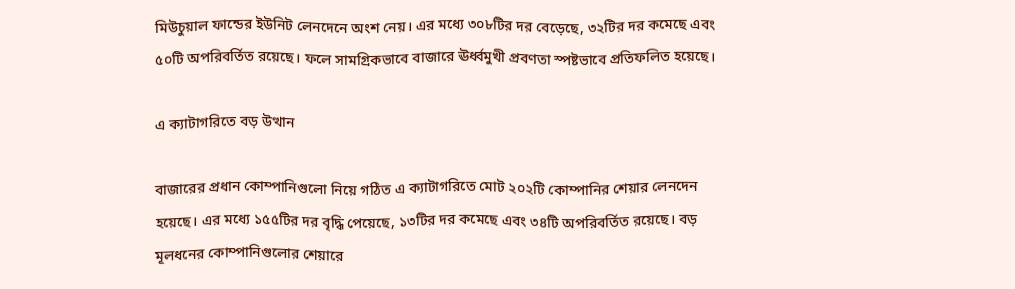মিউচুয়াল ফান্ডের ইউনিট লেনদেনে অংশ নেয়। এর মধ্যে ৩০৮টির দর বেড়েছে, ৩২টির দর কমেছে এবং ৫০টি অপরিবর্তিত রয়েছে। ফলে সামগ্রিকভাবে বাজারে ঊর্ধ্বমুখী প্রবণতা স্পষ্টভাবে প্রতিফলিত হয়েছে।

এ ক্যাটাগরিতে বড় উত্থান

বাজারের প্রধান কোম্পানিগুলো নিয়ে গঠিত এ ক্যাটাগরিতে মোট ২০২টি কোম্পানির শেয়ার লেনদেন হয়েছে। এর মধ্যে ১৫৫টির দর বৃদ্ধি পেয়েছে, ১৩টির দর কমেছে এবং ৩৪টি অপরিবর্তিত রয়েছে। বড় মূলধনের কোম্পানিগুলোর শেয়ারে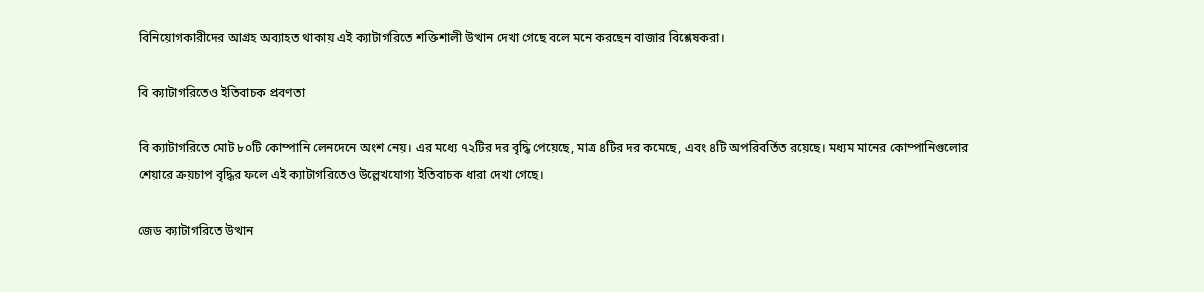বিনিয়োগকারীদের আগ্রহ অব্যাহত থাকায় এই ক্যাটাগরিতে শক্তিশালী উত্থান দেখা গেছে বলে মনে করছেন বাজার বিশ্লেষকরা।

বি ক্যাটাগরিতেও ইতিবাচক প্রবণতা

বি ক্যাটাগরিতে মোট ৮০টি কোম্পানি লেনদেনে অংশ নেয়। এর মধ্যে ৭২টির দর বৃদ্ধি পেয়েছে, মাত্র ৪টির দর কমেছে, এবং ৪টি অপরিবর্তিত রয়েছে। মধ্যম মানের কোম্পানিগুলোর শেয়ারে ক্রয়চাপ বৃদ্ধির ফলে এই ক্যাটাগরিতেও উল্লেখযোগ্য ইতিবাচক ধারা দেখা গেছে।

জেড ক্যাটাগরিতে উত্থান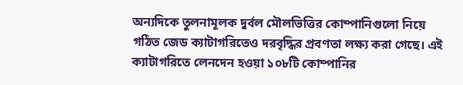অন্যদিকে তুলনামূলক দুর্বল মৌলভিত্তির কোম্পানিগুলো নিয়ে গঠিত জেড ক্যাটাগরিতেও দরবৃদ্ধির প্রবণতা লক্ষ্য করা গেছে। এই ক্যাটাগরিতে লেনদেন হওয়া ১০৮টি কোম্পানির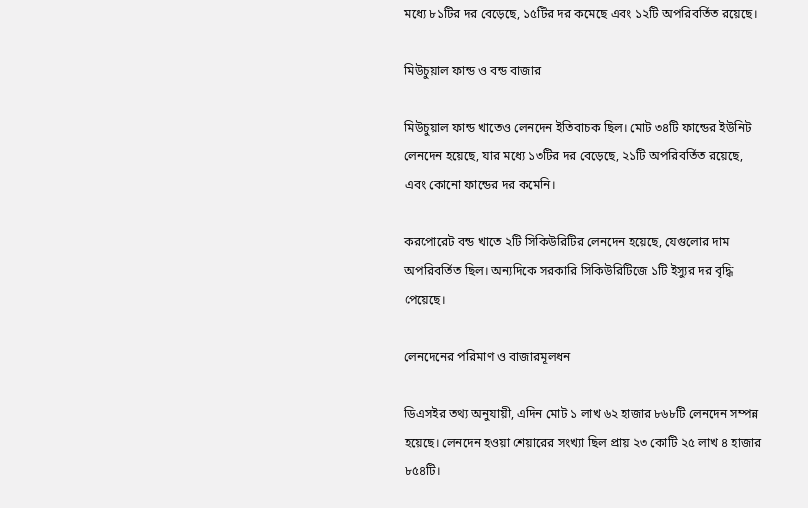মধ্যে ৮১টির দর বেড়েছে, ১৫টির দর কমেছে এবং ১২টি অপরিবর্তিত রয়েছে।

মিউচুয়াল ফান্ড ও বন্ড বাজার

মিউচুয়াল ফান্ড খাতেও লেনদেন ইতিবাচক ছিল। মোট ৩৪টি ফান্ডের ইউনিট লেনদেন হয়েছে, যার মধ্যে ১৩টির দর বেড়েছে, ২১টি অপরিবর্তিত রয়েছে, এবং কোনো ফান্ডের দর কমেনি।

করপোরেট বন্ড খাতে ২টি সিকিউরিটির লেনদেন হয়েছে, যেগুলোর দাম অপরিবর্তিত ছিল। অন্যদিকে সরকারি সিকিউরিটিজে ১টি ইস্যুর দর বৃদ্ধি পেয়েছে।

লেনদেনের পরিমাণ ও বাজারমূলধন

ডিএসইর তথ্য অনুযায়ী, এদিন মোট ১ লাখ ৬২ হাজার ৮৬৮টি লেনদেন সম্পন্ন হয়েছে। লেনদেন হওয়া শেয়ারের সংখ্যা ছিল প্রায় ২৩ কোটি ২৫ লাখ ৪ হাজার ৮৫৪টি।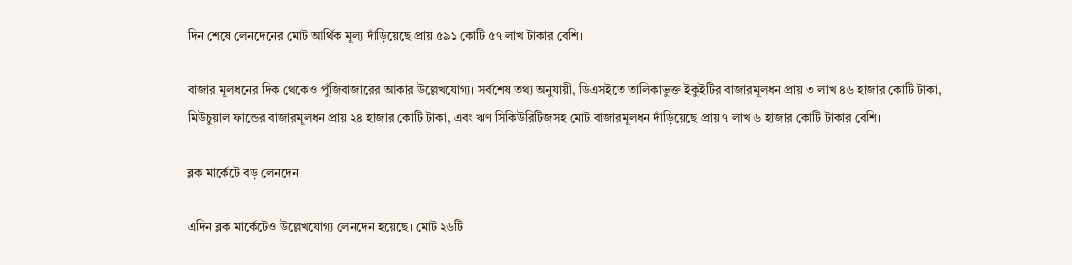দিন শেষে লেনদেনের মোট আর্থিক মূল্য দাঁড়িয়েছে প্রায় ৫৯১ কোটি ৫৭ লাখ টাকার বেশি।

বাজার মূলধনের দিক থেকেও পুঁজিবাজারের আকার উল্লেখযোগ্য। সর্বশেষ তথ্য অনুযায়ী, ডিএসইতে তালিকাভুক্ত ইকুইটির বাজারমূলধন প্রায় ৩ লাখ ৪৬ হাজার কোটি টাকা, মিউচুয়াল ফান্ডের বাজারমূলধন প্রায় ২৪ হাজার কোটি টাকা, এবং ঋণ সিকিউরিটিজসহ মোট বাজারমূলধন দাঁড়িয়েছে প্রায় ৭ লাখ ৬ হাজার কোটি টাকার বেশি।

ব্লক মার্কেটে বড় লেনদেন

এদিন ব্লক মার্কেটেও উল্লেখযোগ্য লেনদেন হয়েছে। মোট ২৬টি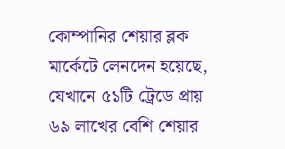কোম্পানির শেয়ার ব্লক মার্কেটে লেনদেন হয়েছে, যেখানে ৫১টি ট্রেডে প্রায় ৬৯ লাখের বেশি শেয়ার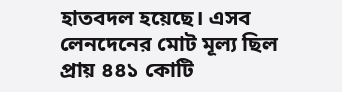হাতবদল হয়েছে। এসব লেনদেনের মোট মূল্য ছিল প্রায় ৪৪১ কোটি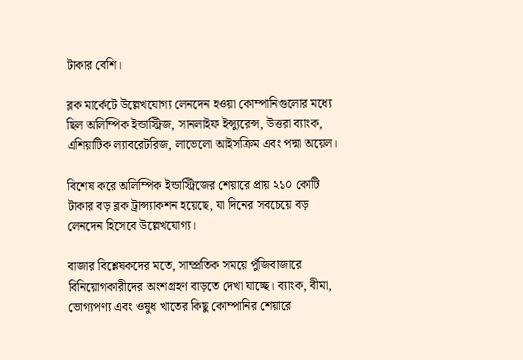টাকার বেশি।

ব্লক মার্কেটে উল্লেখযোগ্য লেনদেন হওয়া কোম্পানিগুলোর মধ্যে ছিল অলিম্পিক ইন্ডাস্ট্রিজ, সানলাইফ ইন্স্যুরেন্স, উত্তরা ব্যাংক, এশিয়াটিক ল্যাবরেটরিজ, লাভেলো আইসক্রিম এবং পদ্মা অয়েল।

বিশেষ করে অলিম্পিক ইন্ডাস্ট্রিজের শেয়ারে প্রায় ২১০ কোটি টাকার বড় ব্লক ট্রান্স্যাকশন হয়েছে, যা দিনের সবচেয়ে বড় লেনদেন হিসেবে উল্লেখযোগ্য।

বাজার বিশ্লেষকদের মতে, সাম্প্রতিক সময়ে পুঁজিবাজারে বিনিয়োগকারীদের অংশগ্রহণ বাড়তে দেখা যাচ্ছে। ব্যাংক, বীমা, ভোগ্যপণ্য এবং ওষুধ খাতের কিছু কোম্পানির শেয়ারে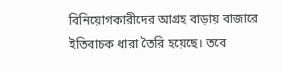বিনিয়োগকারীদের আগ্রহ বাড়ায় বাজারে ইতিবাচক ধারা তৈরি হয়েছে। তবে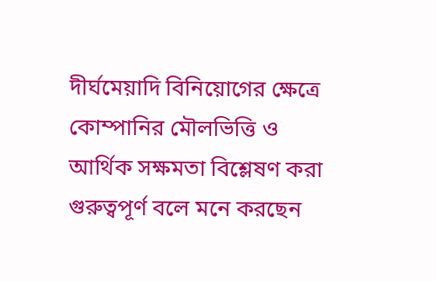দীর্ঘমেয়াদি বিনিয়োগের ক্ষেত্রে কোম্পানির মৌলভিত্তি ও আর্থিক সক্ষমতা বিশ্লেষণ করা গুরুত্বপূর্ণ বলে মনে করছেন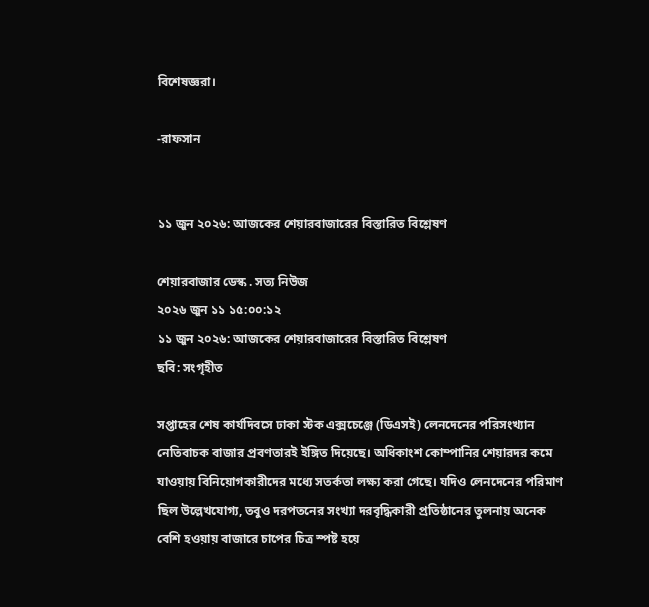বিশেষজ্ঞরা।

-রাফসান


১১ জুন ২০২৬: আজকের শেয়ারবাজারের বিস্তারিত বিশ্লেষণ

শেয়ারবাজার ডেস্ক . সত্য নিউজ
২০২৬ জুন ১১ ১৫:০০:১২
১১ জুন ২০২৬: আজকের শেয়ারবাজারের বিস্তারিত বিশ্লেষণ
ছবি: সংগৃহীত

সপ্তাহের শেষ কার্যদিবসে ঢাকা স্টক এক্সচেঞ্জে (ডিএসই) লেনদেনের পরিসংখ্যান নেতিবাচক বাজার প্রবণতারই ইঙ্গিত দিয়েছে। অধিকাংশ কোম্পানির শেয়ারদর কমে যাওয়ায় বিনিয়োগকারীদের মধ্যে সতর্কতা লক্ষ্য করা গেছে। যদিও লেনদেনের পরিমাণ ছিল উল্লেখযোগ্য, তবুও দরপতনের সংখ্যা দরবৃদ্ধিকারী প্রতিষ্ঠানের তুলনায় অনেক বেশি হওয়ায় বাজারে চাপের চিত্র স্পষ্ট হয়ে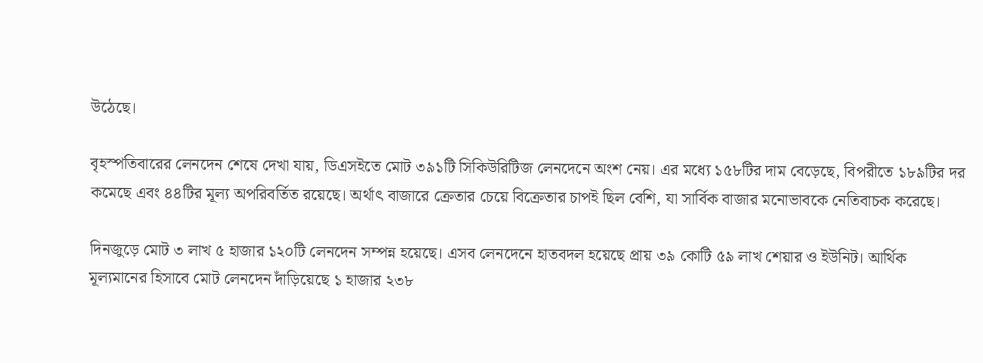উঠেছে।

বৃহস্পতিবারের লেনদেন শেষে দেখা যায়, ডিএসইতে মোট ৩৯১টি সিকিউরিটিজ লেনদেনে অংশ নেয়। এর মধ্যে ১৫৮টির দাম বেড়েছে, বিপরীতে ১৮৯টির দর কমেছে এবং ৪৪টির মূল্য অপরিবর্তিত রয়েছে। অর্থাৎ বাজারে ক্রেতার চেয়ে বিক্রেতার চাপই ছিল বেশি, যা সার্বিক বাজার মনোভাবকে নেতিবাচক করেছে।

দিনজুড়ে মোট ৩ লাখ ৫ হাজার ১২০টি লেনদেন সম্পন্ন হয়েছে। এসব লেনদেনে হাতবদল হয়েছে প্রায় ৩৯ কোটি ৫৯ লাখ শেয়ার ও ইউনিট। আর্থিক মূল্যমানের হিসাবে মোট লেনদেন দাঁড়িয়েছে ১ হাজার ২৩৮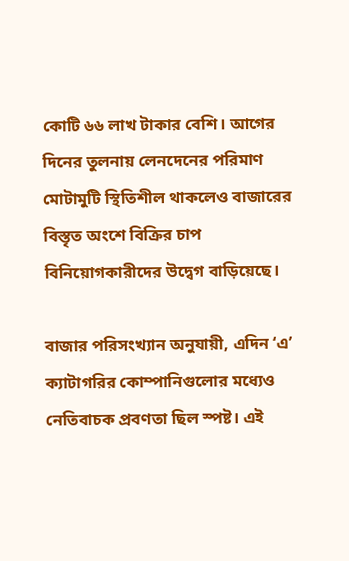কোটি ৬৬ লাখ টাকার বেশি। আগের দিনের তুলনায় লেনদেনের পরিমাণ মোটামুটি স্থিতিশীল থাকলেও বাজারের বিস্তৃত অংশে বিক্রির চাপ বিনিয়োগকারীদের উদ্বেগ বাড়িয়েছে।

বাজার পরিসংখ্যান অনুযায়ী, এদিন ‘এ’ ক্যাটাগরির কোম্পানিগুলোর মধ্যেও নেতিবাচক প্রবণতা ছিল স্পষ্ট। এই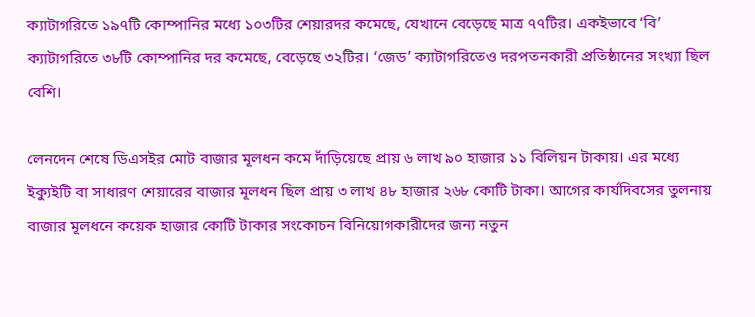ক্যাটাগরিতে ১৯৭টি কোম্পানির মধ্যে ১০৩টির শেয়ারদর কমেছে, যেখানে বেড়েছে মাত্র ৭৭টির। একইভাবে ‘বি’ ক্যাটাগরিতে ৩৮টি কোম্পানির দর কমেছে, বেড়েছে ৩২টির। ‘জেড’ ক্যাটাগরিতেও দরপতনকারী প্রতিষ্ঠানের সংখ্যা ছিল বেশি।

লেনদেন শেষে ডিএসইর মোট বাজার মূলধন কমে দাঁড়িয়েছে প্রায় ৬ লাখ ৯০ হাজার ১১ বিলিয়ন টাকায়। এর মধ্যে ইক্যুইটি বা সাধারণ শেয়ারের বাজার মূলধন ছিল প্রায় ৩ লাখ ৪৮ হাজার ২৬৮ কোটি টাকা। আগের কার্যদিবসের তুলনায় বাজার মূলধনে কয়েক হাজার কোটি টাকার সংকোচন বিনিয়োগকারীদের জন্য নতুন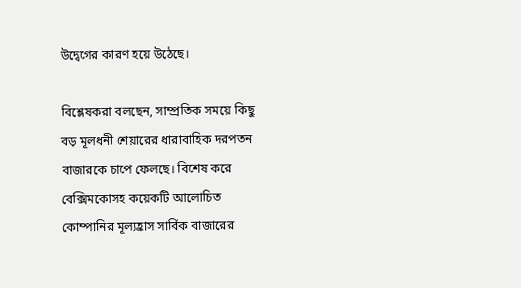উদ্বেগের কারণ হয়ে উঠেছে।

বিশ্লেষকরা বলছেন, সাম্প্রতিক সময়ে কিছু বড় মূলধনী শেয়ারের ধারাবাহিক দরপতন বাজারকে চাপে ফেলছে। বিশেষ করে বেক্সিমকোসহ কয়েকটি আলোচিত কোম্পানির মূল্যহ্রাস সার্বিক বাজারের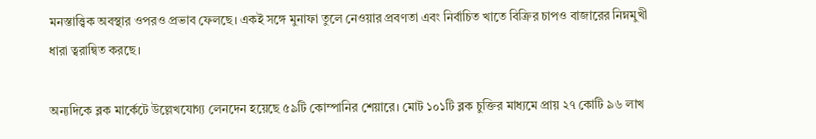মনস্তাত্ত্বিক অবস্থার ওপরও প্রভাব ফেলছে। একই সঙ্গে মুনাফা তুলে নেওয়ার প্রবণতা এবং নির্বাচিত খাতে বিক্রির চাপও বাজারের নিম্নমুখী ধারা ত্বরান্বিত করছে।

অন্যদিকে ব্লক মার্কেটে উল্লেখযোগ্য লেনদেন হয়েছে ৫৯টি কোম্পানির শেয়ারে। মোট ১০১টি ব্লক চুক্তির মাধ্যমে প্রায় ২৭ কোটি ৯৬ লাখ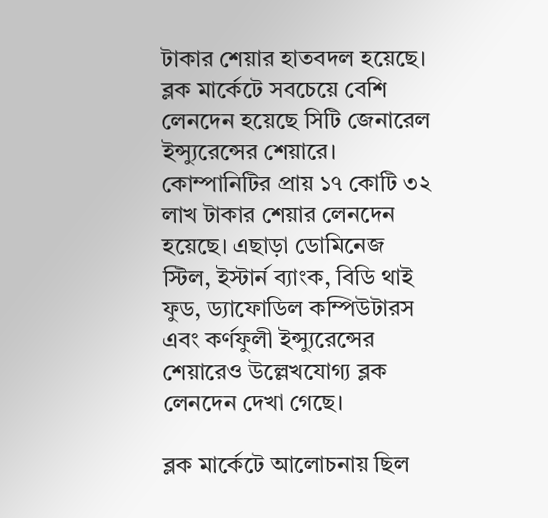টাকার শেয়ার হাতবদল হয়েছে। ব্লক মার্কেটে সবচেয়ে বেশি লেনদেন হয়েছে সিটি জেনারেল ইন্স্যুরেন্সের শেয়ারে। কোম্পানিটির প্রায় ১৭ কোটি ৩২ লাখ টাকার শেয়ার লেনদেন হয়েছে। এছাড়া ডোমিনেজ স্টিল, ইস্টার্ন ব্যাংক, বিডি থাই ফুড, ড্যাফোডিল কম্পিউটারস এবং কর্ণফুলী ইন্স্যুরেন্সের শেয়ারেও উল্লেখযোগ্য ব্লক লেনদেন দেখা গেছে।

ব্লক মার্কেটে আলোচনায় ছিল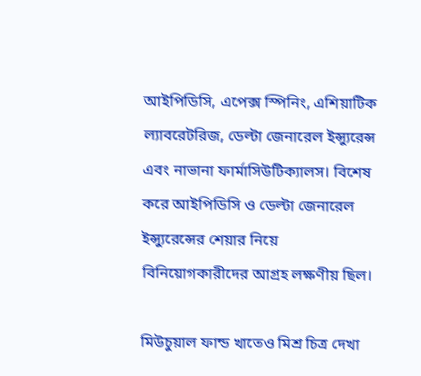আইপিডিসি, এপেক্স স্পিনিং, এশিয়াটিক ল্যাবরেটরিজ, ডেল্টা জেনারেল ইন্স্যুরেন্স এবং নাভানা ফার্মাসিউটিক্যালস। বিশেষ করে আইপিডিসি ও ডেল্টা জেনারেল ইন্স্যুরেন্সের শেয়ার নিয়ে বিনিয়োগকারীদের আগ্রহ লক্ষণীয় ছিল।

মিউচুয়াল ফান্ড খাতেও মিশ্র চিত্র দেখা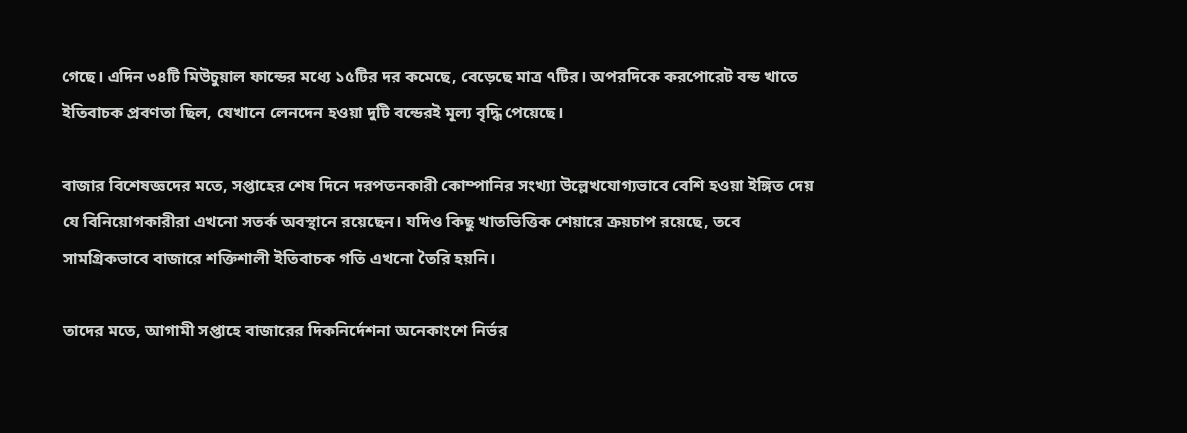গেছে। এদিন ৩৪টি মিউচুয়াল ফান্ডের মধ্যে ১৫টির দর কমেছে, বেড়েছে মাত্র ৭টির। অপরদিকে করপোরেট বন্ড খাতে ইতিবাচক প্রবণতা ছিল, যেখানে লেনদেন হওয়া দুটি বন্ডেরই মূল্য বৃদ্ধি পেয়েছে।

বাজার বিশেষজ্ঞদের মতে, সপ্তাহের শেষ দিনে দরপতনকারী কোম্পানির সংখ্যা উল্লেখযোগ্যভাবে বেশি হওয়া ইঙ্গিত দেয় যে বিনিয়োগকারীরা এখনো সতর্ক অবস্থানে রয়েছেন। যদিও কিছু খাতভিত্তিক শেয়ারে ক্রয়চাপ রয়েছে, তবে সামগ্রিকভাবে বাজারে শক্তিশালী ইতিবাচক গতি এখনো তৈরি হয়নি।

তাদের মতে, আগামী সপ্তাহে বাজারের দিকনির্দেশনা অনেকাংশে নির্ভর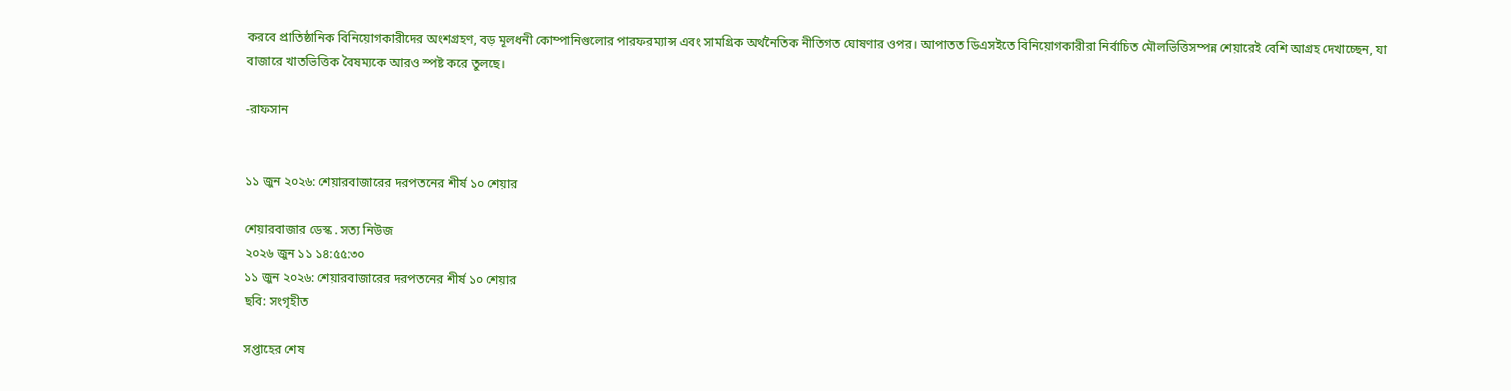করবে প্রাতিষ্ঠানিক বিনিয়োগকারীদের অংশগ্রহণ, বড় মূলধনী কোম্পানিগুলোর পারফরম্যান্স এবং সামগ্রিক অর্থনৈতিক নীতিগত ঘোষণার ওপর। আপাতত ডিএসইতে বিনিয়োগকারীরা নির্বাচিত মৌলভিত্তিসম্পন্ন শেয়ারেই বেশি আগ্রহ দেখাচ্ছেন, যা বাজারে খাতভিত্তিক বৈষম্যকে আরও স্পষ্ট করে তুলছে।

-রাফসান


১১ জুন ২০২৬: শেয়ারবাজারের দরপতনের শীর্ষ ১০ শেয়ার

শেয়ারবাজার ডেস্ক . সত্য নিউজ
২০২৬ জুন ১১ ১৪:৫৫:৩০
১১ জুন ২০২৬: শেয়ারবাজারের দরপতনের শীর্ষ ১০ শেয়ার
ছবি: সংগৃহীত

সপ্তাহের শেষ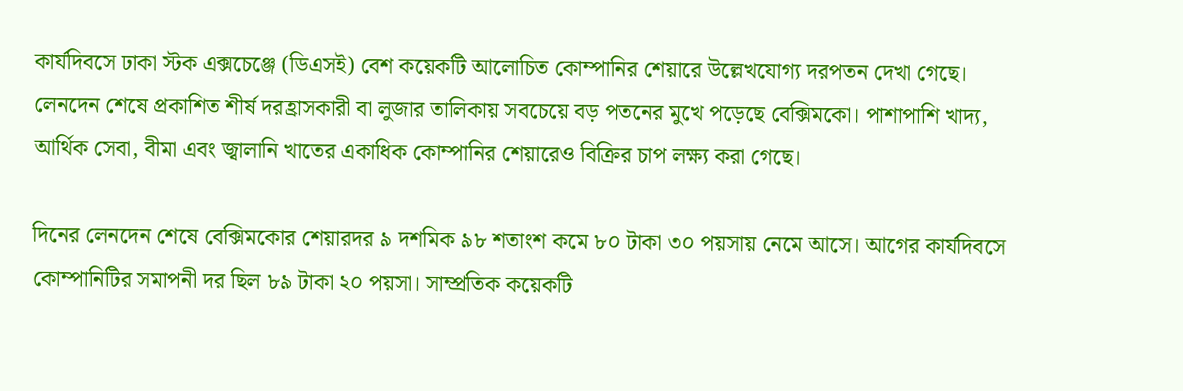কার্যদিবসে ঢাকা স্টক এক্সচেঞ্জে (ডিএসই) বেশ কয়েকটি আলোচিত কোম্পানির শেয়ারে উল্লেখযোগ্য দরপতন দেখা গেছে। লেনদেন শেষে প্রকাশিত শীর্ষ দরহ্রাসকারী বা লুজার তালিকায় সবচেয়ে বড় পতনের মুখে পড়েছে বেক্সিমকো। পাশাপাশি খাদ্য, আর্থিক সেবা, বীমা এবং জ্বালানি খাতের একাধিক কোম্পানির শেয়ারেও বিক্রির চাপ লক্ষ্য করা গেছে।

দিনের লেনদেন শেষে বেক্সিমকোর শেয়ারদর ৯ দশমিক ৯৮ শতাংশ কমে ৮০ টাকা ৩০ পয়সায় নেমে আসে। আগের কার্যদিবসে কোম্পানিটির সমাপনী দর ছিল ৮৯ টাকা ২০ পয়সা। সাম্প্রতিক কয়েকটি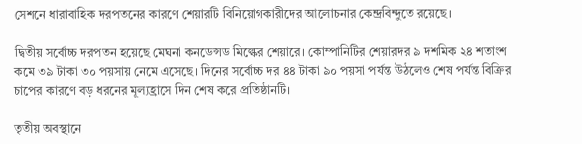সেশনে ধারাবাহিক দরপতনের কারণে শেয়ারটি বিনিয়োগকারীদের আলোচনার কেন্দ্রবিন্দুতে রয়েছে।

দ্বিতীয় সর্বোচ্চ দরপতন হয়েছে মেঘনা কনডেন্সড মিল্কের শেয়ারে। কোম্পানিটির শেয়ারদর ৯ দশমিক ২৪ শতাংশ কমে ৩৯ টাকা ৩০ পয়সায় নেমে এসেছে। দিনের সর্বোচ্চ দর ৪৪ টাকা ৯০ পয়সা পর্যন্ত উঠলেও শেষ পর্যন্ত বিক্রির চাপের কারণে বড় ধরনের মূল্যহ্রাসে দিন শেষ করে প্রতিষ্ঠানটি।

তৃতীয় অবস্থানে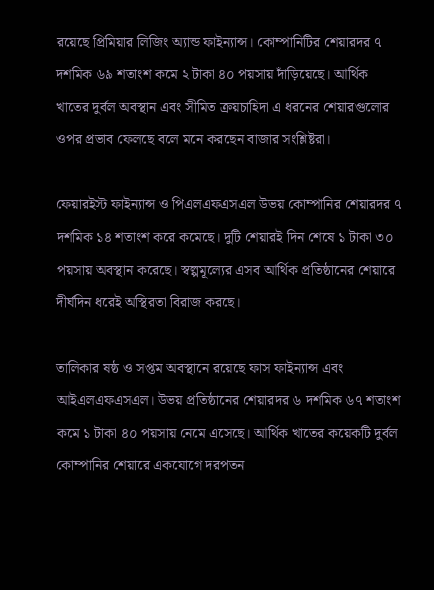রয়েছে প্রিমিয়ার লিজিং অ্যান্ড ফাইন্যান্স। কোম্পানিটির শেয়ারদর ৭ দশমিক ৬৯ শতাংশ কমে ২ টাকা ৪০ পয়সায় দাঁড়িয়েছে। আর্থিক খাতের দুর্বল অবস্থান এবং সীমিত ক্রয়চাহিদা এ ধরনের শেয়ারগুলোর ওপর প্রভাব ফেলছে বলে মনে করছেন বাজার সংশ্লিষ্টরা।

ফেয়ারইস্ট ফাইন্যান্স ও পিএলএফএসএল উভয় কোম্পানির শেয়ারদর ৭ দশমিক ১৪ শতাংশ করে কমেছে। দুটি শেয়ারই দিন শেষে ১ টাকা ৩০ পয়সায় অবস্থান করেছে। স্বল্পমূল্যের এসব আর্থিক প্রতিষ্ঠানের শেয়ারে দীর্ঘদিন ধরেই অস্থিরতা বিরাজ করছে।

তালিকার ষষ্ঠ ও সপ্তম অবস্থানে রয়েছে ফাস ফাইন্যান্স এবং আইএলএফএসএল। উভয় প্রতিষ্ঠানের শেয়ারদর ৬ দশমিক ৬৭ শতাংশ কমে ১ টাকা ৪০ পয়সায় নেমে এসেছে। আর্থিক খাতের কয়েকটি দুর্বল কোম্পানির শেয়ারে একযোগে দরপতন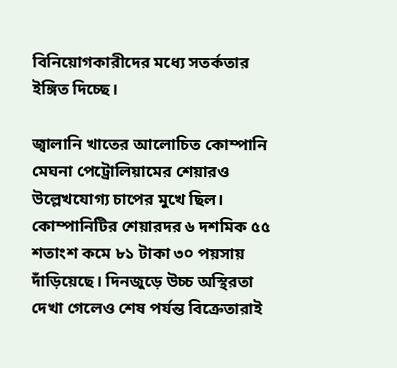বিনিয়োগকারীদের মধ্যে সতর্কতার ইঙ্গিত দিচ্ছে।

জ্বালানি খাতের আলোচিত কোম্পানি মেঘনা পেট্রোলিয়ামের শেয়ারও উল্লেখযোগ্য চাপের মুখে ছিল। কোম্পানিটির শেয়ারদর ৬ দশমিক ৫৫ শতাংশ কমে ৮১ টাকা ৩০ পয়সায় দাঁড়িয়েছে। দিনজুড়ে উচ্চ অস্থিরতা দেখা গেলেও শেষ পর্যন্ত বিক্রেতারাই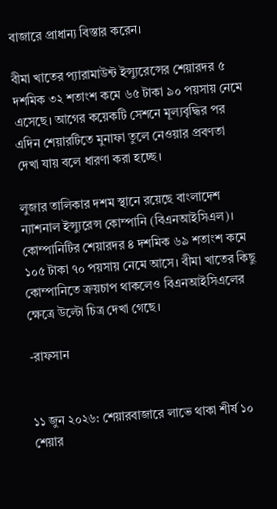বাজারে প্রাধান্য বিস্তার করেন।

বীমা খাতের প্যারামাউন্ট ইন্স্যুরেন্সের শেয়ারদর ৫ দশমিক ৩২ শতাংশ কমে ৬৫ টাকা ৯০ পয়সায় নেমে এসেছে। আগের কয়েকটি সেশনে মূল্যবৃদ্ধির পর এদিন শেয়ারটিতে মুনাফা তুলে নেওয়ার প্রবণতা দেখা যায় বলে ধারণা করা হচ্ছে।

লুজার তালিকার দশম স্থানে রয়েছে বাংলাদেশ ন্যাশনাল ইন্স্যুরেন্স কোম্পানি (বিএনআইসিএল)। কোম্পানিটির শেয়ারদর ৪ দশমিক ৬৯ শতাংশ কমে ১০৫ টাকা ৭০ পয়সায় নেমে আসে। বীমা খাতের কিছু কোম্পানিতে ক্রয়চাপ থাকলেও বিএনআইসিএলের ক্ষেত্রে উল্টো চিত্র দেখা গেছে।

-রাফসান


১১ জুন ২০২৬: শেয়ারবাজারে লাভে থাকা শীর্ষ ১০ শেয়ার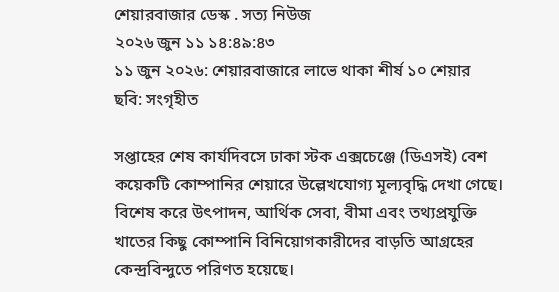শেয়ারবাজার ডেস্ক . সত্য নিউজ
২০২৬ জুন ১১ ১৪:৪৯:৪৩
১১ জুন ২০২৬: শেয়ারবাজারে লাভে থাকা শীর্ষ ১০ শেয়ার
ছবি: সংগৃহীত

সপ্তাহের শেষ কার্যদিবসে ঢাকা স্টক এক্সচেঞ্জে (ডিএসই) বেশ কয়েকটি কোম্পানির শেয়ারে উল্লেখযোগ্য মূল্যবৃদ্ধি দেখা গেছে। বিশেষ করে উৎপাদন, আর্থিক সেবা, বীমা এবং তথ্যপ্রযুক্তি খাতের কিছু কোম্পানি বিনিয়োগকারীদের বাড়তি আগ্রহের কেন্দ্রবিন্দুতে পরিণত হয়েছে।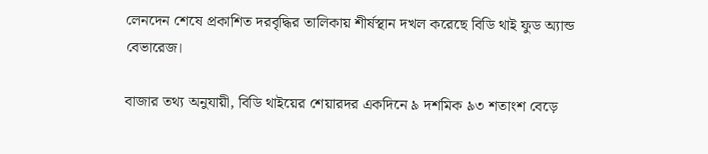লেনদেন শেষে প্রকাশিত দরবৃদ্ধির তালিকায় শীর্ষস্থান দখল করেছে বিডি থাই ফুড অ্যান্ড বেভারেজ।

বাজার তথ্য অনুযায়ী, বিডি থাইয়ের শেয়ারদর একদিনে ৯ দশমিক ৯৩ শতাংশ বেড়ে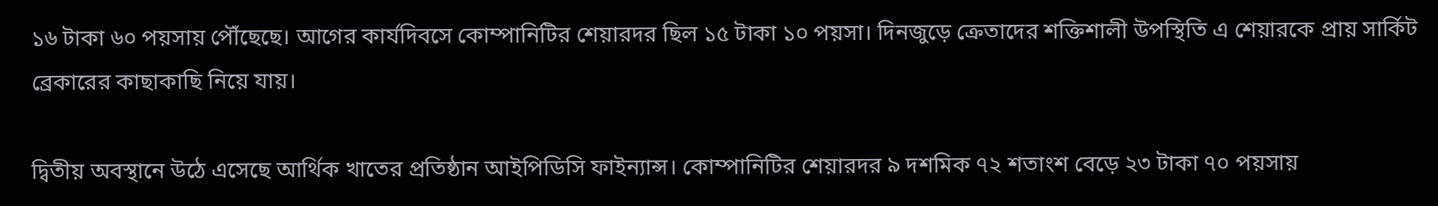১৬ টাকা ৬০ পয়সায় পৌঁছেছে। আগের কার্যদিবসে কোম্পানিটির শেয়ারদর ছিল ১৫ টাকা ১০ পয়সা। দিনজুড়ে ক্রেতাদের শক্তিশালী উপস্থিতি এ শেয়ারকে প্রায় সার্কিট ব্রেকারের কাছাকাছি নিয়ে যায়।

দ্বিতীয় অবস্থানে উঠে এসেছে আর্থিক খাতের প্রতিষ্ঠান আইপিডিসি ফাইন্যান্স। কোম্পানিটির শেয়ারদর ৯ দশমিক ৭২ শতাংশ বেড়ে ২৩ টাকা ৭০ পয়সায়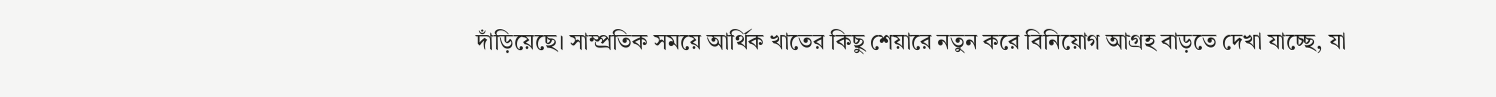দাঁড়িয়েছে। সাম্প্রতিক সময়ে আর্থিক খাতের কিছু শেয়ারে নতুন করে বিনিয়োগ আগ্রহ বাড়তে দেখা যাচ্ছে, যা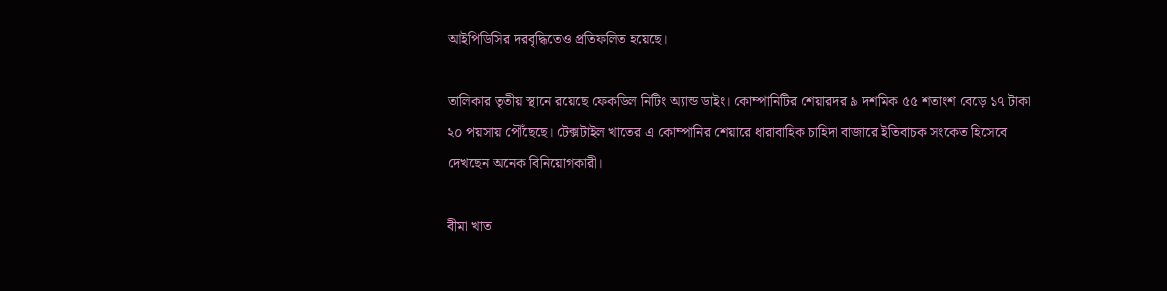আইপিডিসির দরবৃদ্ধিতেও প্রতিফলিত হয়েছে।

তালিকার তৃতীয় স্থানে রয়েছে ফেকডিল নিটিং অ্যান্ড ডাইং। কোম্পানিটির শেয়ারদর ৯ দশমিক ৫৫ শতাংশ বেড়ে ১৭ টাকা ২০ পয়সায় পৌঁছেছে। টেক্সটাইল খাতের এ কোম্পানির শেয়ারে ধারাবাহিক চাহিদা বাজারে ইতিবাচক সংকেত হিসেবে দেখছেন অনেক বিনিয়োগকারী।

বীমা খাত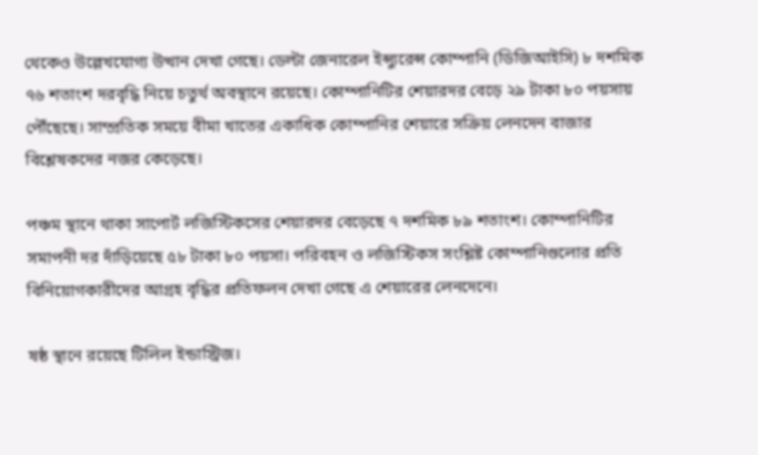থেকেও উল্লেখযোগ্য উত্থান দেখা গেছে। ডেল্টা জেনারেল ইন্স্যুরেন্স কোম্পানি (ডিজিআইসি) ৮ দশমিক ৭৬ শতাংশ দরবৃদ্ধি নিয়ে চতুর্থ অবস্থানে রয়েছে। কোম্পানিটির শেয়ারদর বেড়ে ২৯ টাকা ৮০ পয়সায় পৌঁছেছে। সাম্প্রতিক সময়ে বীমা খাতের একাধিক কোম্পানির শেয়ারে সক্রিয় লেনদেন বাজার বিশ্লেষকদের নজর কেড়েছে।

পঞ্চম স্থানে থাকা সাপোর্ট লজিস্টিকসের শেয়ারদর বেড়েছে ৭ দশমিক ৮৯ শতাংশ। কোম্পানিটির সমাপনী দর দাঁড়িয়েছে ৫৮ টাকা ৮০ পয়সা। পরিবহন ও লজিস্টিকস সংশ্লিষ্ট কোম্পানিগুলোর প্রতি বিনিয়োগকারীদের আগ্রহ বৃদ্ধির প্রতিফলন দেখা গেছে এ শেয়ারের লেনদেনে।

ষষ্ঠ স্থানে রয়েছে টিলিল ইন্ডাস্ট্রিজ।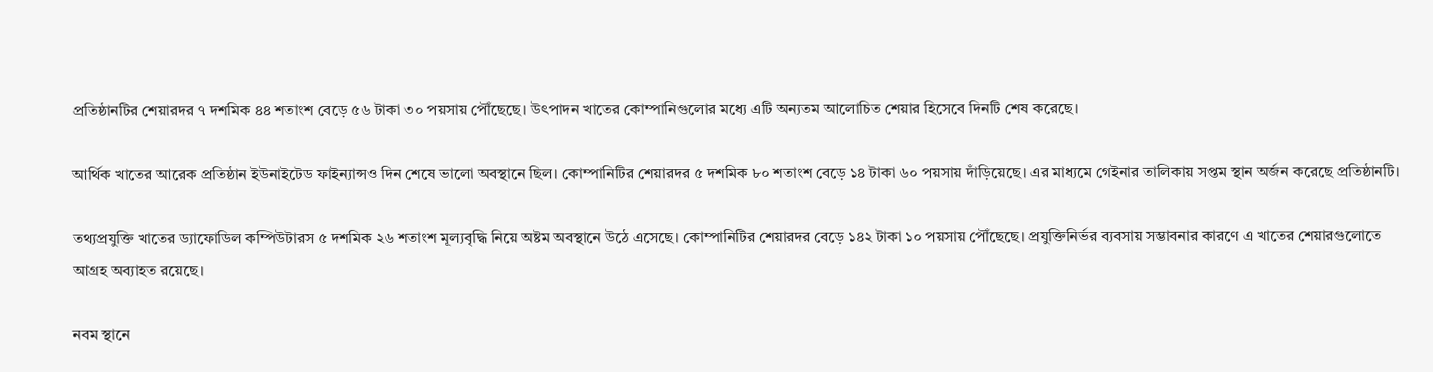প্রতিষ্ঠানটির শেয়ারদর ৭ দশমিক ৪৪ শতাংশ বেড়ে ৫৬ টাকা ৩০ পয়সায় পৌঁছেছে। উৎপাদন খাতের কোম্পানিগুলোর মধ্যে এটি অন্যতম আলোচিত শেয়ার হিসেবে দিনটি শেষ করেছে।

আর্থিক খাতের আরেক প্রতিষ্ঠান ইউনাইটেড ফাইন্যান্সও দিন শেষে ভালো অবস্থানে ছিল। কোম্পানিটির শেয়ারদর ৫ দশমিক ৮০ শতাংশ বেড়ে ১৪ টাকা ৬০ পয়সায় দাঁড়িয়েছে। এর মাধ্যমে গেইনার তালিকায় সপ্তম স্থান অর্জন করেছে প্রতিষ্ঠানটি।

তথ্যপ্রযুক্তি খাতের ড্যাফোডিল কম্পিউটারস ৫ দশমিক ২৬ শতাংশ মূল্যবৃদ্ধি নিয়ে অষ্টম অবস্থানে উঠে এসেছে। কোম্পানিটির শেয়ারদর বেড়ে ১৪২ টাকা ১০ পয়সায় পৌঁছেছে। প্রযুক্তিনির্ভর ব্যবসায় সম্ভাবনার কারণে এ খাতের শেয়ারগুলোতে আগ্রহ অব্যাহত রয়েছে।

নবম স্থানে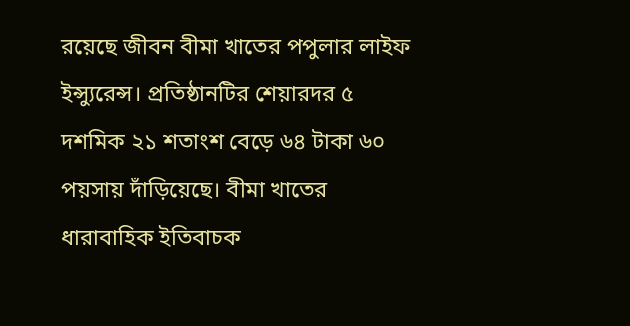রয়েছে জীবন বীমা খাতের পপুলার লাইফ ইন্স্যুরেন্স। প্রতিষ্ঠানটির শেয়ারদর ৫ দশমিক ২১ শতাংশ বেড়ে ৬৪ টাকা ৬০ পয়সায় দাঁড়িয়েছে। বীমা খাতের ধারাবাহিক ইতিবাচক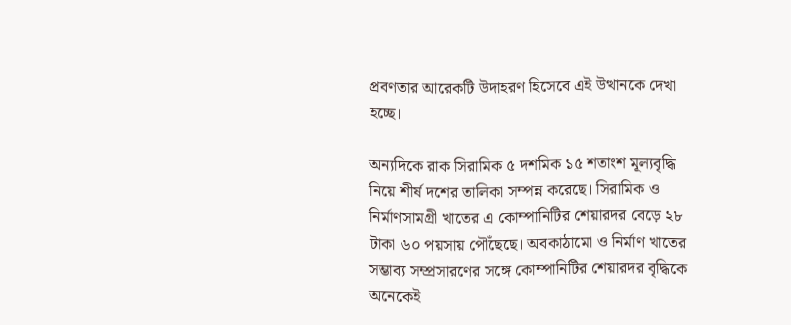প্রবণতার আরেকটি উদাহরণ হিসেবে এই উত্থানকে দেখা হচ্ছে।

অন্যদিকে রাক সিরামিক ৫ দশমিক ১৫ শতাংশ মূল্যবৃদ্ধি নিয়ে শীর্ষ দশের তালিকা সম্পন্ন করেছে। সিরামিক ও নির্মাণসামগ্রী খাতের এ কোম্পানিটির শেয়ারদর বেড়ে ২৮ টাকা ৬০ পয়সায় পৌঁছেছে। অবকাঠামো ও নির্মাণ খাতের সম্ভাব্য সম্প্রসারণের সঙ্গে কোম্পানিটির শেয়ারদর বৃদ্ধিকে অনেকেই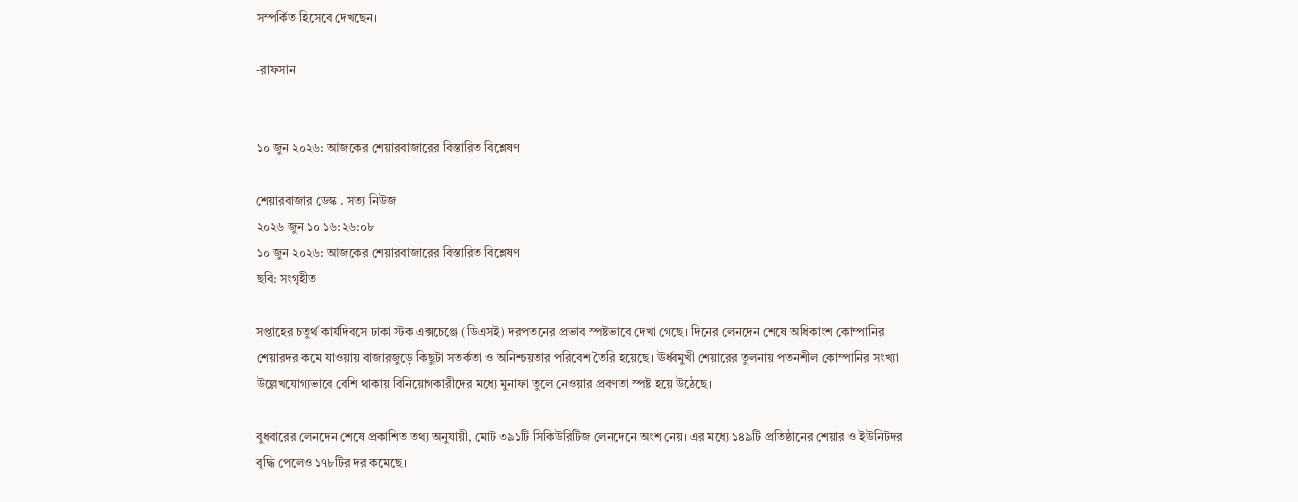সম্পর্কিত হিসেবে দেখছেন।

-রাফসান


১০ জুন ২০২৬: আজকের শেয়ারবাজারের বিস্তারিত বিশ্লেষণ

শেয়ারবাজার ডেস্ক . সত্য নিউজ
২০২৬ জুন ১০ ১৬:২৬:০৮
১০ জুন ২০২৬: আজকের শেয়ারবাজারের বিস্তারিত বিশ্লেষণ
ছবি: সংগৃহীত

সপ্তাহের চতুর্থ কার্যদিবসে ঢাকা স্টক এক্সচেঞ্জে (ডিএসই) দরপতনের প্রভাব স্পষ্টভাবে দেখা গেছে। দিনের লেনদেন শেষে অধিকাংশ কোম্পানির শেয়ারদর কমে যাওয়ায় বাজারজুড়ে কিছুটা সতর্কতা ও অনিশ্চয়তার পরিবেশ তৈরি হয়েছে। ঊর্ধ্বমুখী শেয়ারের তুলনায় পতনশীল কোম্পানির সংখ্যা উল্লেখযোগ্যভাবে বেশি থাকায় বিনিয়োগকারীদের মধ্যে মুনাফা তুলে নেওয়ার প্রবণতা স্পষ্ট হয়ে উঠেছে।

বুধবারের লেনদেন শেষে প্রকাশিত তথ্য অনুযায়ী, মোট ৩৯১টি সিকিউরিটিজ লেনদেনে অংশ নেয়। এর মধ্যে ১৪৯টি প্রতিষ্ঠানের শেয়ার ও ইউনিটদর বৃদ্ধি পেলেও ১৭৮টির দর কমেছে।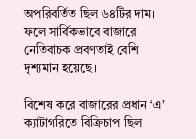অপরিবর্তিত ছিল ৬৪টির দাম। ফলে সার্বিকভাবে বাজারে নেতিবাচক প্রবণতাই বেশি দৃশ্যমান হয়েছে।

বিশেষ করে বাজারের প্রধান ‘এ’ ক্যাটাগরিতে বিক্রিচাপ ছিল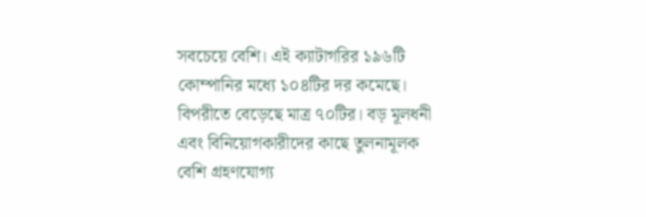সবচেয়ে বেশি। এই ক্যাটাগরির ১৯৬টি কোম্পানির মধ্যে ১০৪টির দর কমেছে। বিপরীতে বেড়েছে মাত্র ৭০টির। বড় মূলধনী এবং বিনিয়োগকারীদের কাছে তুলনামূলক বেশি গ্রহণযোগ্য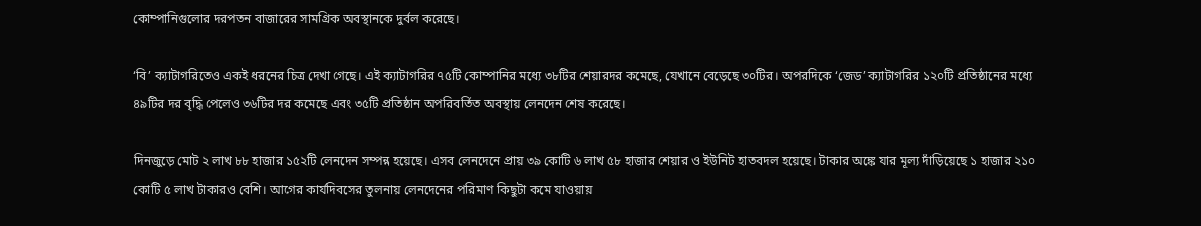কোম্পানিগুলোর দরপতন বাজারের সামগ্রিক অবস্থানকে দুর্বল করেছে।

‘বি’ ক্যাটাগরিতেও একই ধরনের চিত্র দেখা গেছে। এই ক্যাটাগরির ৭৫টি কোম্পানির মধ্যে ৩৮টির শেয়ারদর কমেছে, যেখানে বেড়েছে ৩০টির। অপরদিকে ‘জেড’ ক্যাটাগরির ১২০টি প্রতিষ্ঠানের মধ্যে ৪৯টির দর বৃদ্ধি পেলেও ৩৬টির দর কমেছে এবং ৩৫টি প্রতিষ্ঠান অপরিবর্তিত অবস্থায় লেনদেন শেষ করেছে।

দিনজুড়ে মোট ২ লাখ ৮৮ হাজার ১৫২টি লেনদেন সম্পন্ন হয়েছে। এসব লেনদেনে প্রায় ৩৯ কোটি ৬ লাখ ৫৮ হাজার শেয়ার ও ইউনিট হাতবদল হয়েছে। টাকার অঙ্কে যার মূল্য দাঁড়িয়েছে ১ হাজার ২১০ কোটি ৫ লাখ টাকারও বেশি। আগের কার্যদিবসের তুলনায় লেনদেনের পরিমাণ কিছুটা কমে যাওয়ায়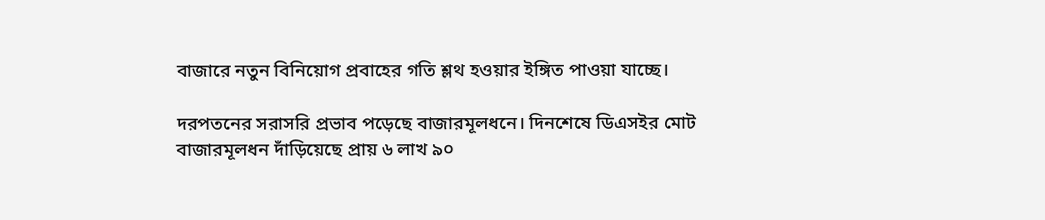বাজারে নতুন বিনিয়োগ প্রবাহের গতি শ্লথ হওয়ার ইঙ্গিত পাওয়া যাচ্ছে।

দরপতনের সরাসরি প্রভাব পড়েছে বাজারমূলধনে। দিনশেষে ডিএসইর মোট বাজারমূলধন দাঁড়িয়েছে প্রায় ৬ লাখ ৯০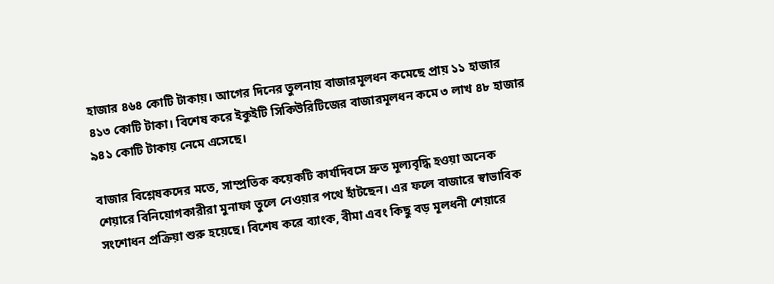হাজার ৪৬৪ কোটি টাকায়। আগের দিনের তুলনায় বাজারমূলধন কমেছে প্রায় ১১ হাজার ৪১৩ কোটি টাকা। বিশেষ করে ইকুইটি সিকিউরিটিজের বাজারমূলধন কমে ৩ লাখ ৪৮ হাজার ৯৪১ কোটি টাকায় নেমে এসেছে।

বাজার বিশ্লেষকদের মতে, সাম্প্রতিক কয়েকটি কার্যদিবসে দ্রুত মূল্যবৃদ্ধি হওয়া অনেক শেয়ারে বিনিয়োগকারীরা মুনাফা তুলে নেওয়ার পথে হাঁটছেন। এর ফলে বাজারে স্বাভাবিক সংশোধন প্রক্রিয়া শুরু হয়েছে। বিশেষ করে ব্যাংক, বীমা এবং কিছু বড় মূলধনী শেয়ারে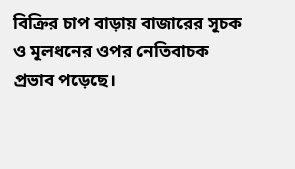বিক্রির চাপ বাড়ায় বাজারের সূচক ও মূলধনের ওপর নেতিবাচক প্রভাব পড়েছে।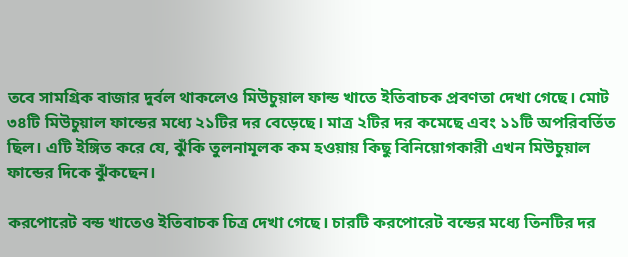তবে সামগ্রিক বাজার দুর্বল থাকলেও মিউচুয়াল ফান্ড খাতে ইতিবাচক প্রবণতা দেখা গেছে। মোট ৩৪টি মিউচুয়াল ফান্ডের মধ্যে ২১টির দর বেড়েছে। মাত্র ২টির দর কমেছে এবং ১১টি অপরিবর্তিত ছিল। এটি ইঙ্গিত করে যে, ঝুঁকি তুলনামূলক কম হওয়ায় কিছু বিনিয়োগকারী এখন মিউচুয়াল ফান্ডের দিকে ঝুঁকছেন।

করপোরেট বন্ড খাতেও ইতিবাচক চিত্র দেখা গেছে। চারটি করপোরেট বন্ডের মধ্যে তিনটির দর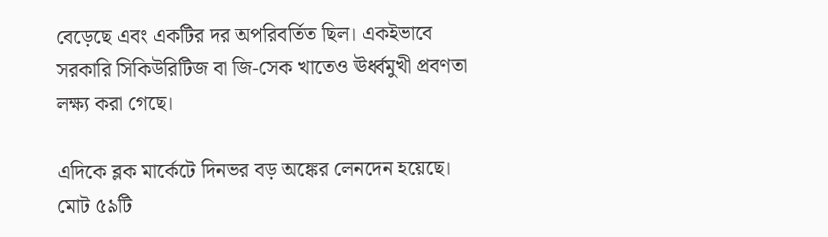বেড়েছে এবং একটির দর অপরিবর্তিত ছিল। একইভাবে সরকারি সিকিউরিটিজ বা জি-সেক খাতেও ঊর্ধ্বমুখী প্রবণতা লক্ষ্য করা গেছে।

এদিকে ব্লক মার্কেটে দিনভর বড় অঙ্কের লেনদেন হয়েছে। মোট ৫৯টি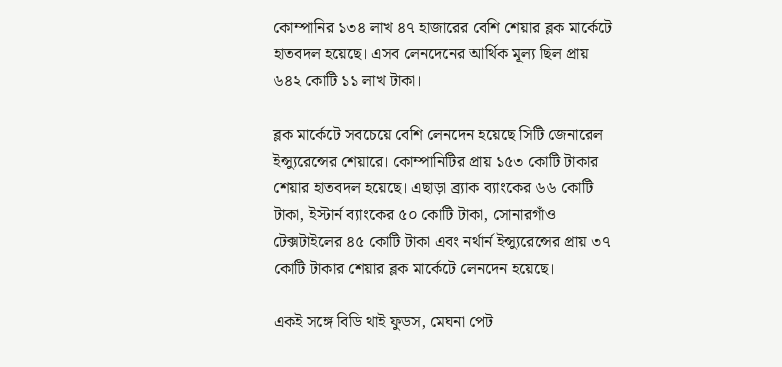কোম্পানির ১৩৪ লাখ ৪৭ হাজারের বেশি শেয়ার ব্লক মার্কেটে হাতবদল হয়েছে। এসব লেনদেনের আর্থিক মূল্য ছিল প্রায় ৬৪২ কোটি ১১ লাখ টাকা।

ব্লক মার্কেটে সবচেয়ে বেশি লেনদেন হয়েছে সিটি জেনারেল ইন্স্যুরেন্সের শেয়ারে। কোম্পানিটির প্রায় ১৫৩ কোটি টাকার শেয়ার হাতবদল হয়েছে। এছাড়া ব্র্যাক ব্যাংকের ৬৬ কোটি টাকা, ইস্টার্ন ব্যাংকের ৫০ কোটি টাকা, সোনারগাঁও টেক্সটাইলের ৪৫ কোটি টাকা এবং নর্থার্ন ইন্স্যুরেন্সের প্রায় ৩৭ কোটি টাকার শেয়ার ব্লক মার্কেটে লেনদেন হয়েছে।

একই সঙ্গে বিডি থাই ফুডস, মেঘনা পেট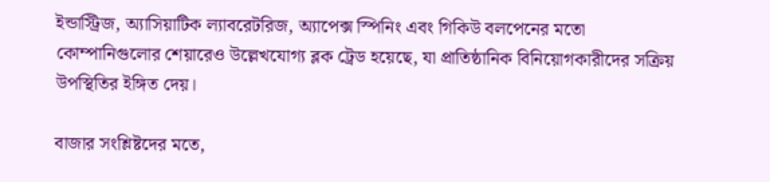ইন্ডাস্ট্রিজ, অ্যাসিয়াটিক ল্যাবরেটরিজ, অ্যাপেক্স স্পিনিং এবং গিকিউ বলপেনের মতো কোম্পানিগুলোর শেয়ারেও উল্লেখযোগ্য ব্লক ট্রেড হয়েছে, যা প্রাতিষ্ঠানিক বিনিয়োগকারীদের সক্রিয় উপস্থিতির ইঙ্গিত দেয়।

বাজার সংশ্লিষ্টদের মতে,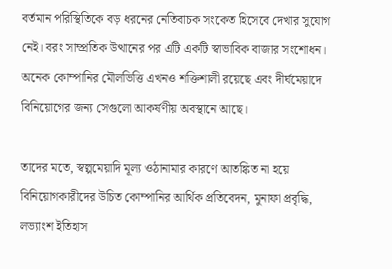বর্তমান পরিস্থিতিকে বড় ধরনের নেতিবাচক সংকেত হিসেবে দেখার সুযোগ নেই। বরং সাম্প্রতিক উত্থানের পর এটি একটি স্বাভাবিক বাজার সংশোধন। অনেক কোম্পানির মৌলভিত্তি এখনও শক্তিশালী রয়েছে এবং দীর্ঘমেয়াদে বিনিয়োগের জন্য সেগুলো আকর্ষণীয় অবস্থানে আছে।

তাদের মতে, স্বল্পমেয়াদি মূল্য ওঠানামার কারণে আতঙ্কিত না হয়ে বিনিয়োগকারীদের উচিত কোম্পানির আর্থিক প্রতিবেদন, মুনাফা প্রবৃদ্ধি, লভ্যাংশ ইতিহাস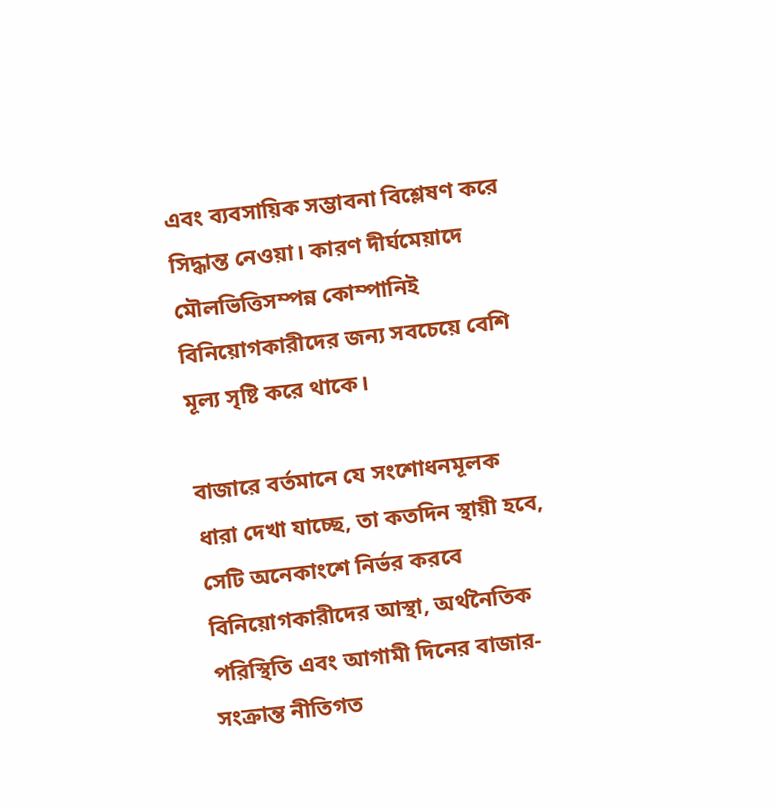এবং ব্যবসায়িক সম্ভাবনা বিশ্লেষণ করে সিদ্ধান্ত নেওয়া। কারণ দীর্ঘমেয়াদে মৌলভিত্তিসম্পন্ন কোম্পানিই বিনিয়োগকারীদের জন্য সবচেয়ে বেশি মূল্য সৃষ্টি করে থাকে।

বাজারে বর্তমানে যে সংশোধনমূলক ধারা দেখা যাচ্ছে, তা কতদিন স্থায়ী হবে, সেটি অনেকাংশে নির্ভর করবে বিনিয়োগকারীদের আস্থা, অর্থনৈতিক পরিস্থিতি এবং আগামী দিনের বাজার-সংক্রান্ত নীতিগত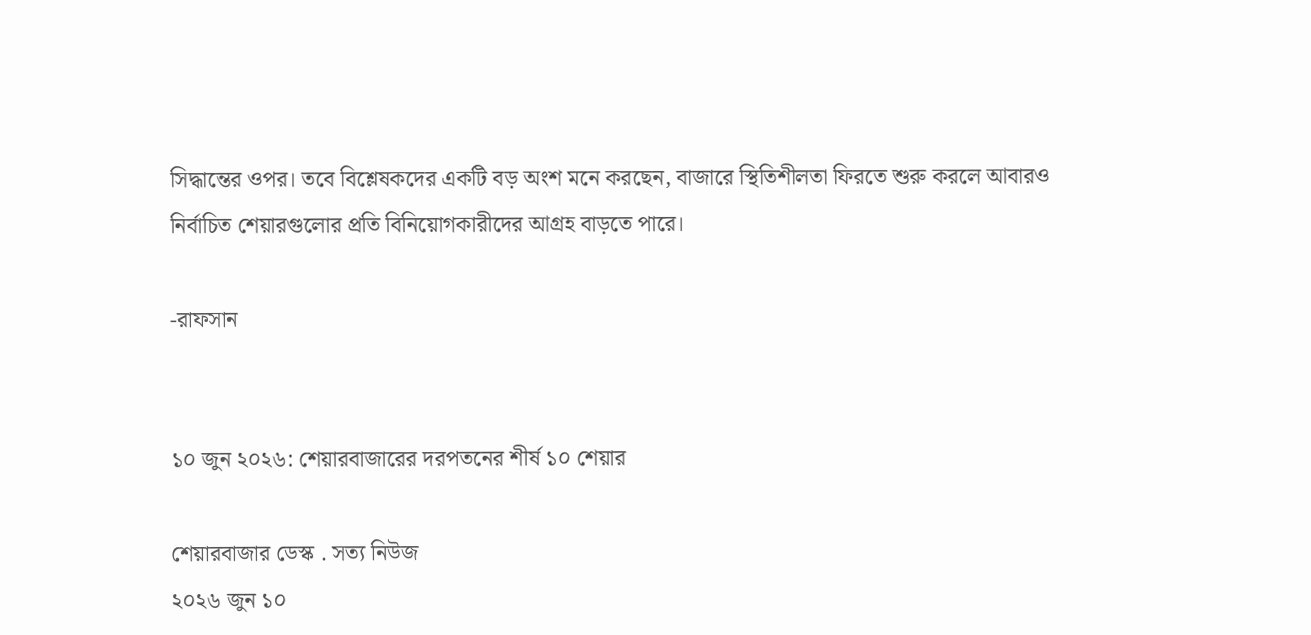সিদ্ধান্তের ওপর। তবে বিশ্লেষকদের একটি বড় অংশ মনে করছেন, বাজারে স্থিতিশীলতা ফিরতে শুরু করলে আবারও নির্বাচিত শেয়ারগুলোর প্রতি বিনিয়োগকারীদের আগ্রহ বাড়তে পারে।

-রাফসান


১০ জুন ২০২৬: শেয়ারবাজারের দরপতনের শীর্ষ ১০ শেয়ার

শেয়ারবাজার ডেস্ক . সত্য নিউজ
২০২৬ জুন ১০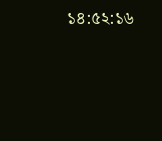১৪:৫২:১৬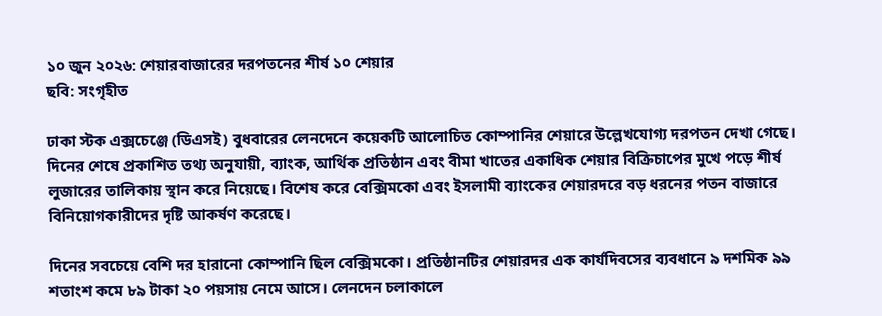১০ জুন ২০২৬: শেয়ারবাজারের দরপতনের শীর্ষ ১০ শেয়ার
ছবি: সংগৃহীত

ঢাকা স্টক এক্সচেঞ্জে (ডিএসই) বুধবারের লেনদেনে কয়েকটি আলোচিত কোম্পানির শেয়ারে উল্লেখযোগ্য দরপতন দেখা গেছে। দিনের শেষে প্রকাশিত তথ্য অনুযায়ী, ব্যাংক, আর্থিক প্রতিষ্ঠান এবং বীমা খাতের একাধিক শেয়ার বিক্রিচাপের মুখে পড়ে শীর্ষ লুজারের তালিকায় স্থান করে নিয়েছে। বিশেষ করে বেক্সিমকো এবং ইসলামী ব্যাংকের শেয়ারদরে বড় ধরনের পতন বাজারে বিনিয়োগকারীদের দৃষ্টি আকর্ষণ করেছে।

দিনের সবচেয়ে বেশি দর হারানো কোম্পানি ছিল বেক্সিমকো। প্রতিষ্ঠানটির শেয়ারদর এক কার্যদিবসের ব্যবধানে ৯ দশমিক ৯৯ শতাংশ কমে ৮৯ টাকা ২০ পয়সায় নেমে আসে। লেনদেন চলাকালে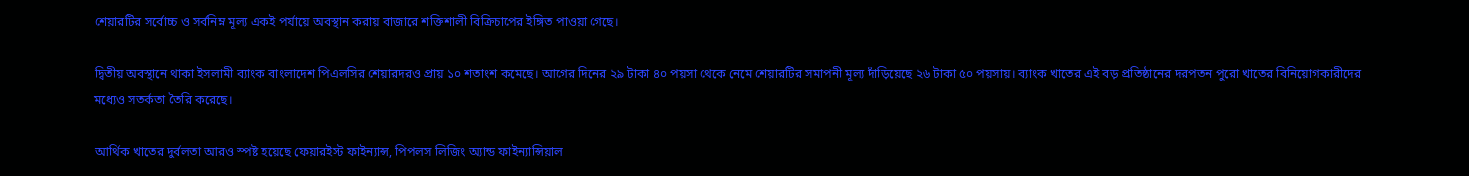শেয়ারটির সর্বোচ্চ ও সর্বনিম্ন মূল্য একই পর্যায়ে অবস্থান করায় বাজারে শক্তিশালী বিক্রিচাপের ইঙ্গিত পাওয়া গেছে।

দ্বিতীয় অবস্থানে থাকা ইসলামী ব্যাংক বাংলাদেশ পিএলসির শেয়ারদরও প্রায় ১০ শতাংশ কমেছে। আগের দিনের ২৯ টাকা ৪০ পয়সা থেকে নেমে শেয়ারটির সমাপনী মূল্য দাঁড়িয়েছে ২৬ টাকা ৫০ পয়সায়। ব্যাংক খাতের এই বড় প্রতিষ্ঠানের দরপতন পুরো খাতের বিনিয়োগকারীদের মধ্যেও সতর্কতা তৈরি করেছে।

আর্থিক খাতের দুর্বলতা আরও স্পষ্ট হয়েছে ফেয়ারইস্ট ফাইন্যান্স, পিপলস লিজিং অ্যান্ড ফাইন্যান্সিয়াল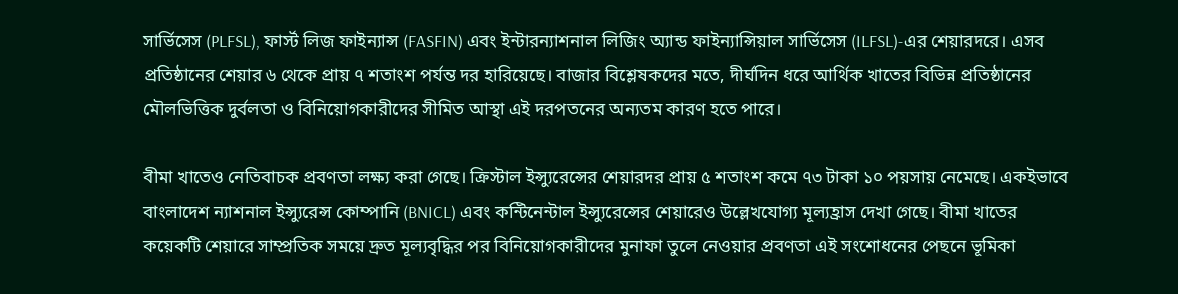সার্ভিসেস (PLFSL), ফার্স্ট লিজ ফাইন্যান্স (FASFIN) এবং ইন্টারন্যাশনাল লিজিং অ্যান্ড ফাইন্যান্সিয়াল সার্ভিসেস (ILFSL)-এর শেয়ারদরে। এসব প্রতিষ্ঠানের শেয়ার ৬ থেকে প্রায় ৭ শতাংশ পর্যন্ত দর হারিয়েছে। বাজার বিশ্লেষকদের মতে, দীর্ঘদিন ধরে আর্থিক খাতের বিভিন্ন প্রতিষ্ঠানের মৌলভিত্তিক দুর্বলতা ও বিনিয়োগকারীদের সীমিত আস্থা এই দরপতনের অন্যতম কারণ হতে পারে।

বীমা খাতেও নেতিবাচক প্রবণতা লক্ষ্য করা গেছে। ক্রিস্টাল ইন্স্যুরেন্সের শেয়ারদর প্রায় ৫ শতাংশ কমে ৭৩ টাকা ১০ পয়সায় নেমেছে। একইভাবে বাংলাদেশ ন্যাশনাল ইন্স্যুরেন্স কোম্পানি (BNICL) এবং কন্টিনেন্টাল ইন্স্যুরেন্সের শেয়ারেও উল্লেখযোগ্য মূল্যহ্রাস দেখা গেছে। বীমা খাতের কয়েকটি শেয়ারে সাম্প্রতিক সময়ে দ্রুত মূল্যবৃদ্ধির পর বিনিয়োগকারীদের মুনাফা তুলে নেওয়ার প্রবণতা এই সংশোধনের পেছনে ভূমিকা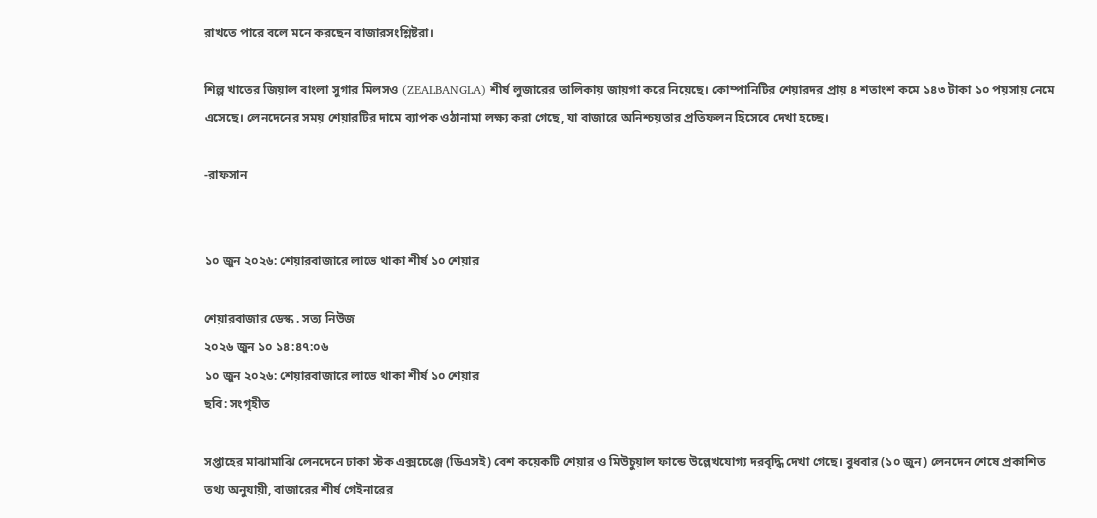রাখতে পারে বলে মনে করছেন বাজারসংশ্লিষ্টরা।

শিল্প খাতের জিয়াল বাংলা সুগার মিলসও (ZEALBANGLA) শীর্ষ লুজারের তালিকায় জায়গা করে নিয়েছে। কোম্পানিটির শেয়ারদর প্রায় ৪ শতাংশ কমে ১৪৩ টাকা ১০ পয়সায় নেমে এসেছে। লেনদেনের সময় শেয়ারটির দামে ব্যাপক ওঠানামা লক্ষ্য করা গেছে, যা বাজারে অনিশ্চয়তার প্রতিফলন হিসেবে দেখা হচ্ছে।

-রাফসান


১০ জুন ২০২৬: শেয়ারবাজারে লাভে থাকা শীর্ষ ১০ শেয়ার

শেয়ারবাজার ডেস্ক . সত্য নিউজ
২০২৬ জুন ১০ ১৪:৪৭:০৬
১০ জুন ২০২৬: শেয়ারবাজারে লাভে থাকা শীর্ষ ১০ শেয়ার
ছবি: সংগৃহীত

সপ্তাহের মাঝামাঝি লেনদেনে ঢাকা স্টক এক্সচেঞ্জে (ডিএসই) বেশ কয়েকটি শেয়ার ও মিউচুয়াল ফান্ডে উল্লেখযোগ্য দরবৃদ্ধি দেখা গেছে। বুধবার (১০ জুন) লেনদেন শেষে প্রকাশিত তথ্য অনুযায়ী, বাজারের শীর্ষ গেইনারের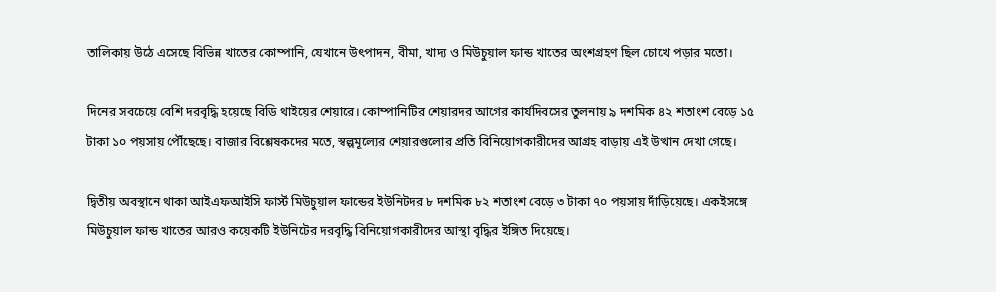তালিকায় উঠে এসেছে বিভিন্ন খাতের কোম্পানি, যেখানে উৎপাদন, বীমা, খাদ্য ও মিউচুয়াল ফান্ড খাতের অংশগ্রহণ ছিল চোখে পড়ার মতো।

দিনের সবচেয়ে বেশি দরবৃদ্ধি হয়েছে বিডি থাইয়ের শেয়ারে। কোম্পানিটির শেয়ারদর আগের কার্যদিবসের তুলনায় ৯ দশমিক ৪২ শতাংশ বেড়ে ১৫ টাকা ১০ পয়সায় পৌঁছেছে। বাজার বিশ্লেষকদের মতে, স্বল্পমূল্যের শেয়ারগুলোর প্রতি বিনিয়োগকারীদের আগ্রহ বাড়ায় এই উত্থান দেখা গেছে।

দ্বিতীয় অবস্থানে থাকা আইএফআইসি ফার্স্ট মিউচুয়াল ফান্ডের ইউনিটদর ৮ দশমিক ৮২ শতাংশ বেড়ে ৩ টাকা ৭০ পয়সায় দাঁড়িয়েছে। একইসঙ্গে মিউচুয়াল ফান্ড খাতের আরও কয়েকটি ইউনিটের দরবৃদ্ধি বিনিয়োগকারীদের আস্থা বৃদ্ধির ইঙ্গিত দিয়েছে।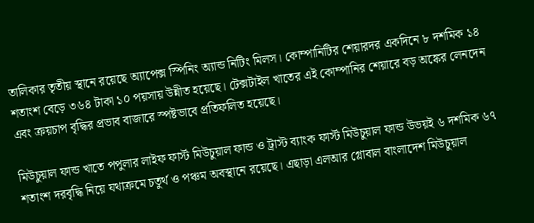তালিকার তৃতীয় স্থানে রয়েছে অ্যাপেক্স স্পিনিং অ্যান্ড নিটিং মিলস। কোম্পানিটির শেয়ারদর একদিনে ৮ দশমিক ১৪ শতাংশ বেড়ে ৩৬৪ টাকা ১০ পয়সায় উন্নীত হয়েছে। টেক্সটাইল খাতের এই কোম্পানির শেয়ারে বড় অঙ্কের লেনদেন এবং ক্রয়চাপ বৃদ্ধির প্রভাব বাজারে স্পষ্টভাবে প্রতিফলিত হয়েছে।

মিউচুয়াল ফান্ড খাতে পপুলার লাইফ ফার্স্ট মিউচুয়াল ফান্ড ও ট্রাস্ট ব্যাংক ফার্স্ট মিউচুয়াল ফান্ড উভয়ই ৬ দশমিক ৬৭ শতাংশ দরবৃদ্ধি নিয়ে যথাক্রমে চতুর্থ ও পঞ্চম অবস্থানে রয়েছে। এছাড়া এলআর গ্লোবাল বাংলাদেশ মিউচুয়াল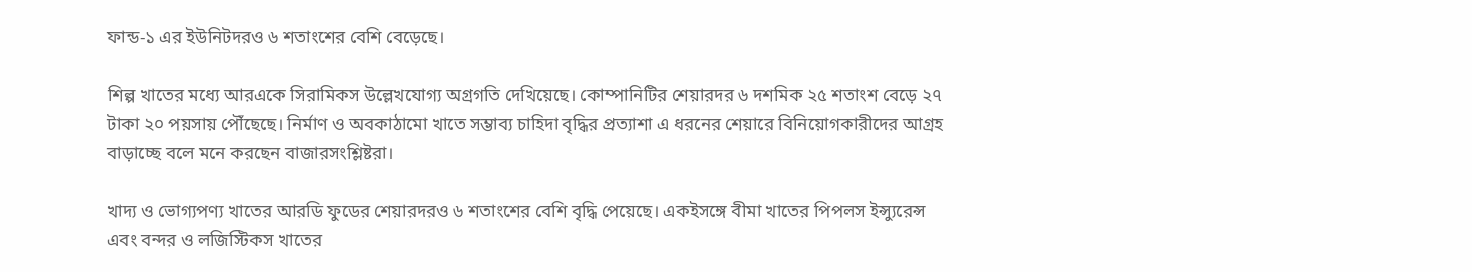ফান্ড-১ এর ইউনিটদরও ৬ শতাংশের বেশি বেড়েছে।

শিল্প খাতের মধ্যে আরএকে সিরামিকস উল্লেখযোগ্য অগ্রগতি দেখিয়েছে। কোম্পানিটির শেয়ারদর ৬ দশমিক ২৫ শতাংশ বেড়ে ২৭ টাকা ২০ পয়সায় পৌঁছেছে। নির্মাণ ও অবকাঠামো খাতে সম্ভাব্য চাহিদা বৃদ্ধির প্রত্যাশা এ ধরনের শেয়ারে বিনিয়োগকারীদের আগ্রহ বাড়াচ্ছে বলে মনে করছেন বাজারসংশ্লিষ্টরা।

খাদ্য ও ভোগ্যপণ্য খাতের আরডি ফুডের শেয়ারদরও ৬ শতাংশের বেশি বৃদ্ধি পেয়েছে। একইসঙ্গে বীমা খাতের পিপলস ইন্স্যুরেন্স এবং বন্দর ও লজিস্টিকস খাতের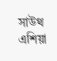সাউথ এশিয়া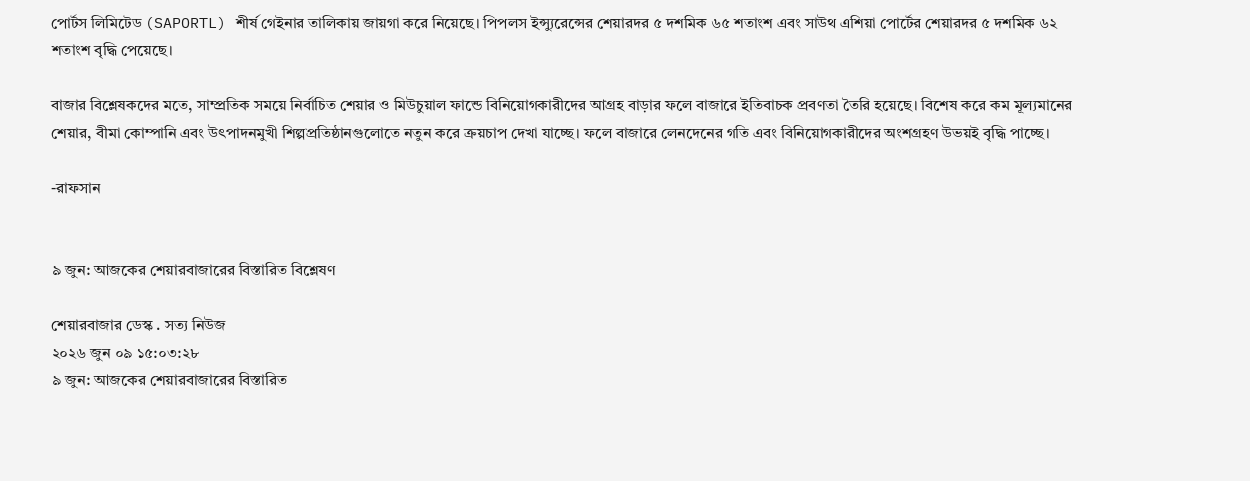পোর্টস লিমিটেড (SAPORTL) শীর্ষ গেইনার তালিকায় জায়গা করে নিয়েছে। পিপলস ইন্স্যুরেন্সের শেয়ারদর ৫ দশমিক ৬৫ শতাংশ এবং সাউথ এশিয়া পোর্টের শেয়ারদর ৫ দশমিক ৬২ শতাংশ বৃদ্ধি পেয়েছে।

বাজার বিশ্লেষকদের মতে, সাম্প্রতিক সময়ে নির্বাচিত শেয়ার ও মিউচুয়াল ফান্ডে বিনিয়োগকারীদের আগ্রহ বাড়ার ফলে বাজারে ইতিবাচক প্রবণতা তৈরি হয়েছে। বিশেষ করে কম মূল্যমানের শেয়ার, বীমা কোম্পানি এবং উৎপাদনমুখী শিল্পপ্রতিষ্ঠানগুলোতে নতুন করে ক্রয়চাপ দেখা যাচ্ছে। ফলে বাজারে লেনদেনের গতি এবং বিনিয়োগকারীদের অংশগ্রহণ উভয়ই বৃদ্ধি পাচ্ছে।

-রাফসান


৯ জুন: আজকের শেয়ারবাজারের বিস্তারিত বিশ্লেষণ

শেয়ারবাজার ডেস্ক . সত্য নিউজ
২০২৬ জুন ০৯ ১৫:০৩:২৮
৯ জুন: আজকের শেয়ারবাজারের বিস্তারিত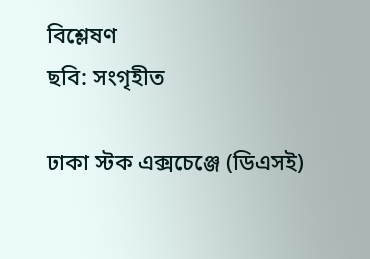বিশ্লেষণ
ছবি: সংগৃহীত

ঢাকা স্টক এক্সচেঞ্জে (ডিএসই)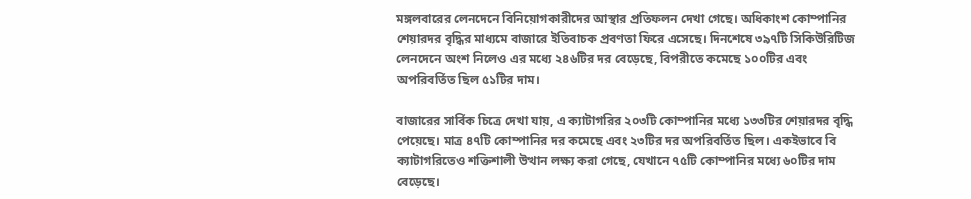মঙ্গলবারের লেনদেনে বিনিয়োগকারীদের আস্থার প্রতিফলন দেখা গেছে। অধিকাংশ কোম্পানির শেয়ারদর বৃদ্ধির মাধ্যমে বাজারে ইতিবাচক প্রবণতা ফিরে এসেছে। দিনশেষে ৩৯৭টি সিকিউরিটিজ লেনদেনে অংশ নিলেও এর মধ্যে ২৪৬টির দর বেড়েছে, বিপরীতে কমেছে ১০০টির এবং অপরিবর্তিত ছিল ৫১টির দাম।

বাজারের সার্বিক চিত্রে দেখা যায়, এ ক্যাটাগরির ২০৩টি কোম্পানির মধ্যে ১৩৩টির শেয়ারদর বৃদ্ধি পেয়েছে। মাত্র ৪৭টি কোম্পানির দর কমেছে এবং ২৩টির দর অপরিবর্তিত ছিল। একইভাবে বি ক্যাটাগরিতেও শক্তিশালী উত্থান লক্ষ্য করা গেছে, যেখানে ৭৫টি কোম্পানির মধ্যে ৬০টির দাম বেড়েছে।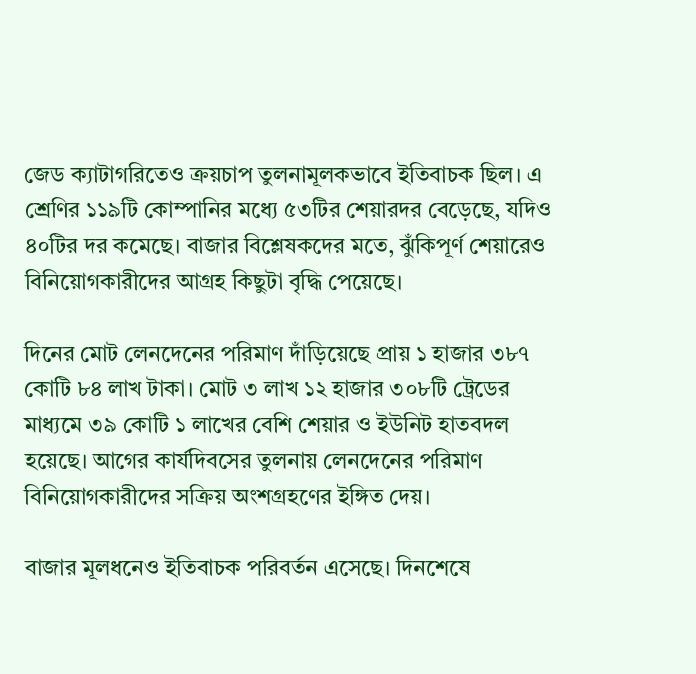জেড ক্যাটাগরিতেও ক্রয়চাপ তুলনামূলকভাবে ইতিবাচক ছিল। এ শ্রেণির ১১৯টি কোম্পানির মধ্যে ৫৩টির শেয়ারদর বেড়েছে, যদিও ৪০টির দর কমেছে। বাজার বিশ্লেষকদের মতে, ঝুঁকিপূর্ণ শেয়ারেও বিনিয়োগকারীদের আগ্রহ কিছুটা বৃদ্ধি পেয়েছে।

দিনের মোট লেনদেনের পরিমাণ দাঁড়িয়েছে প্রায় ১ হাজার ৩৮৭ কোটি ৮৪ লাখ টাকা। মোট ৩ লাখ ১২ হাজার ৩০৮টি ট্রেডের মাধ্যমে ৩৯ কোটি ১ লাখের বেশি শেয়ার ও ইউনিট হাতবদল হয়েছে। আগের কার্যদিবসের তুলনায় লেনদেনের পরিমাণ বিনিয়োগকারীদের সক্রিয় অংশগ্রহণের ইঙ্গিত দেয়।

বাজার মূলধনেও ইতিবাচক পরিবর্তন এসেছে। দিনশেষে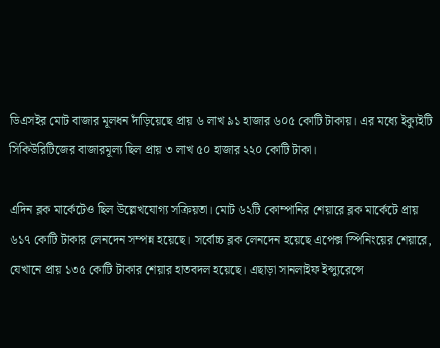ডিএসইর মোট বাজার মূলধন দাঁড়িয়েছে প্রায় ৬ লাখ ৯১ হাজার ৬০৫ কোটি টাকায়। এর মধ্যে ইক্যুইটি সিকিউরিটিজের বাজারমূল্য ছিল প্রায় ৩ লাখ ৫০ হাজার ২২০ কোটি টাকা।

এদিন ব্লক মার্কেটেও ছিল উল্লেখযোগ্য সক্রিয়তা। মোট ৬২টি কোম্পানির শেয়ারে ব্লক মার্কেটে প্রায় ৬১৭ কোটি টাকার লেনদেন সম্পন্ন হয়েছে। সর্বোচ্চ ব্লক লেনদেন হয়েছে এপেক্স স্পিনিংয়ের শেয়ারে, যেখানে প্রায় ১৩৫ কোটি টাকার শেয়ার হাতবদল হয়েছে। এছাড়া সানলাইফ ইন্স্যুরেন্সে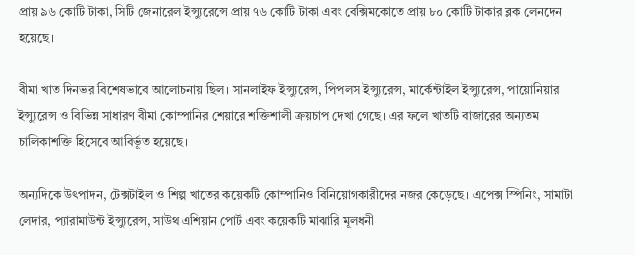প্রায় ৯৬ কোটি টাকা, সিটি জেনারেল ইন্স্যুরেন্সে প্রায় ৭৬ কোটি টাকা এবং বেক্সিমকোতে প্রায় ৮০ কোটি টাকার ব্লক লেনদেন হয়েছে।

বীমা খাত দিনভর বিশেষভাবে আলোচনায় ছিল। সানলাইফ ইন্স্যুরেন্স, পিপলস ইন্স্যুরেন্স, মার্কেন্টাইল ইন্স্যুরেন্স, পায়োনিয়ার ইন্স্যুরেন্স ও বিভিন্ন সাধারণ বীমা কোম্পানির শেয়ারে শক্তিশালী ক্রয়চাপ দেখা গেছে। এর ফলে খাতটি বাজারের অন্যতম চালিকাশক্তি হিসেবে আবির্ভূত হয়েছে।

অন্যদিকে উৎপাদন, টেক্সটাইল ও শিল্প খাতের কয়েকটি কোম্পানিও বিনিয়োগকারীদের নজর কেড়েছে। এপেক্স স্পিনিং, সামাটা লেদার, প্যারামাউন্ট ইন্স্যুরেন্স, সাউথ এশিয়ান পোর্ট এবং কয়েকটি মাঝারি মূলধনী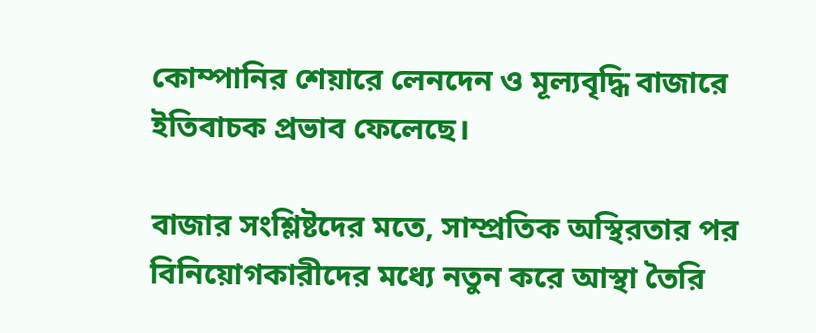কোম্পানির শেয়ারে লেনদেন ও মূল্যবৃদ্ধি বাজারে ইতিবাচক প্রভাব ফেলেছে।

বাজার সংশ্লিষ্টদের মতে, সাম্প্রতিক অস্থিরতার পর বিনিয়োগকারীদের মধ্যে নতুন করে আস্থা তৈরি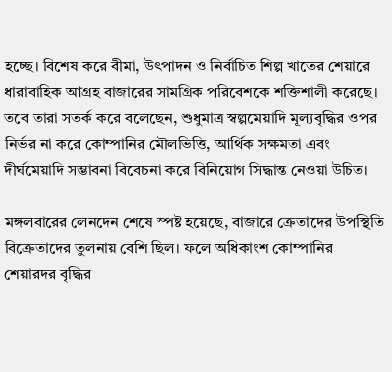হচ্ছে। বিশেষ করে বীমা, উৎপাদন ও নির্বাচিত শিল্প খাতের শেয়ারে ধারাবাহিক আগ্রহ বাজারের সামগ্রিক পরিবেশকে শক্তিশালী করেছে। তবে তারা সতর্ক করে বলেছেন, শুধুমাত্র স্বল্পমেয়াদি মূল্যবৃদ্ধির ওপর নির্ভর না করে কোম্পানির মৌলভিত্তি, আর্থিক সক্ষমতা এবং দীর্ঘমেয়াদি সম্ভাবনা বিবেচনা করে বিনিয়োগ সিদ্ধান্ত নেওয়া উচিত।

মঙ্গলবারের লেনদেন শেষে স্পষ্ট হয়েছে, বাজারে ক্রেতাদের উপস্থিতি বিক্রেতাদের তুলনায় বেশি ছিল। ফলে অধিকাংশ কোম্পানির শেয়ারদর বৃদ্ধির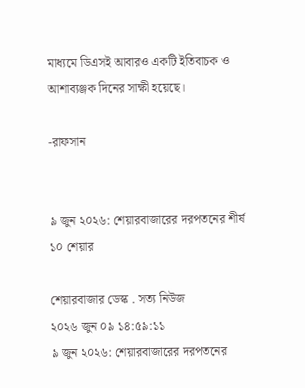মাধ্যমে ডিএসই আবারও একটি ইতিবাচক ও আশাব্যঞ্জক দিনের সাক্ষী হয়েছে।

-রাফসান


৯ জুন ২০২৬: শেয়ারবাজারের দরপতনের শীর্ষ ১০ শেয়ার

শেয়ারবাজার ডেস্ক . সত্য নিউজ
২০২৬ জুন ০৯ ১৪:৫৯:১১
৯ জুন ২০২৬: শেয়ারবাজারের দরপতনের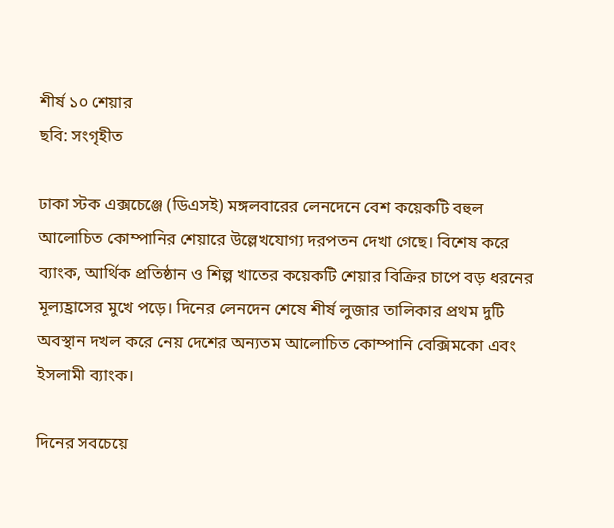শীর্ষ ১০ শেয়ার
ছবি: সংগৃহীত

ঢাকা স্টক এক্সচেঞ্জে (ডিএসই) মঙ্গলবারের লেনদেনে বেশ কয়েকটি বহুল আলোচিত কোম্পানির শেয়ারে উল্লেখযোগ্য দরপতন দেখা গেছে। বিশেষ করে ব্যাংক, আর্থিক প্রতিষ্ঠান ও শিল্প খাতের কয়েকটি শেয়ার বিক্রির চাপে বড় ধরনের মূল্যহ্রাসের মুখে পড়ে। দিনের লেনদেন শেষে শীর্ষ লুজার তালিকার প্রথম দুটি অবস্থান দখল করে নেয় দেশের অন্যতম আলোচিত কোম্পানি বেক্সিমকো এবং ইসলামী ব্যাংক।

দিনের সবচেয়ে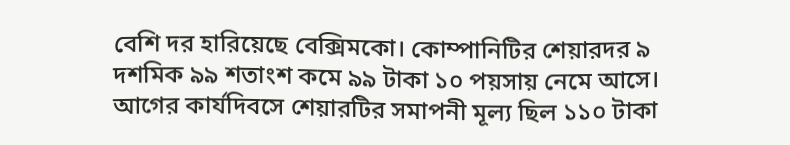বেশি দর হারিয়েছে বেক্সিমকো। কোম্পানিটির শেয়ারদর ৯ দশমিক ৯৯ শতাংশ কমে ৯৯ টাকা ১০ পয়সায় নেমে আসে। আগের কার্যদিবসে শেয়ারটির সমাপনী মূল্য ছিল ১১০ টাকা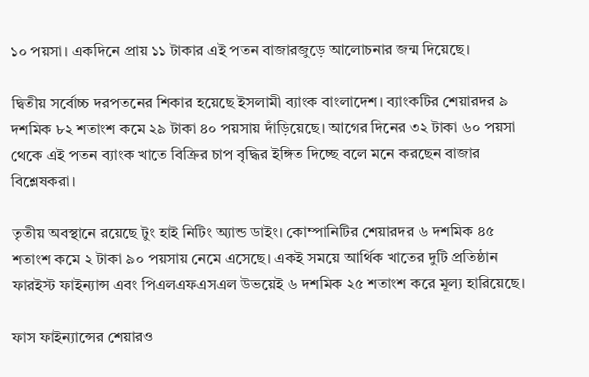১০ পয়সা। একদিনে প্রায় ১১ টাকার এই পতন বাজারজুড়ে আলোচনার জন্ম দিয়েছে।

দ্বিতীয় সর্বোচ্চ দরপতনের শিকার হয়েছে ইসলামী ব্যাংক বাংলাদেশ। ব্যাংকটির শেয়ারদর ৯ দশমিক ৮২ শতাংশ কমে ২৯ টাকা ৪০ পয়সায় দাঁড়িয়েছে। আগের দিনের ৩২ টাকা ৬০ পয়সা থেকে এই পতন ব্যাংক খাতে বিক্রির চাপ বৃদ্ধির ইঙ্গিত দিচ্ছে বলে মনে করছেন বাজার বিশ্লেষকরা।

তৃতীয় অবস্থানে রয়েছে টুং হাই নিটিং অ্যান্ড ডাইং। কোম্পানিটির শেয়ারদর ৬ দশমিক ৪৫ শতাংশ কমে ২ টাকা ৯০ পয়সায় নেমে এসেছে। একই সময়ে আর্থিক খাতের দুটি প্রতিষ্ঠান ফারইস্ট ফাইন্যান্স এবং পিএলএফএসএল উভয়েই ৬ দশমিক ২৫ শতাংশ করে মূল্য হারিয়েছে।

ফাস ফাইন্যান্সের শেয়ারও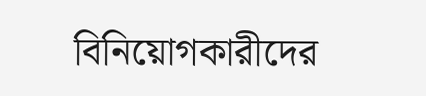বিনিয়োগকারীদের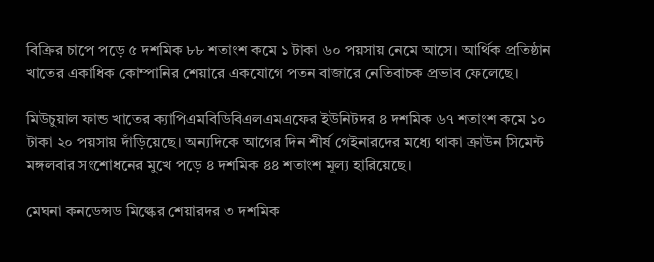বিক্রির চাপে পড়ে ৫ দশমিক ৮৮ শতাংশ কমে ১ টাকা ৬০ পয়সায় নেমে আসে। আর্থিক প্রতিষ্ঠান খাতের একাধিক কোম্পানির শেয়ারে একযোগে পতন বাজারে নেতিবাচক প্রভাব ফেলেছে।

মিউচুয়াল ফান্ড খাতের ক্যাপিএমবিডিবিএলএমএফের ইউনিটদর ৪ দশমিক ৬৭ শতাংশ কমে ১০ টাকা ২০ পয়সায় দাঁড়িয়েছে। অন্যদিকে আগের দিন শীর্ষ গেইনারদের মধ্যে থাকা ক্রাউন সিমেন্ট মঙ্গলবার সংশোধনের মুখে পড়ে ৪ দশমিক ৪৪ শতাংশ মূল্য হারিয়েছে।

মেঘনা কনডেন্সড মিল্কের শেয়ারদর ৩ দশমিক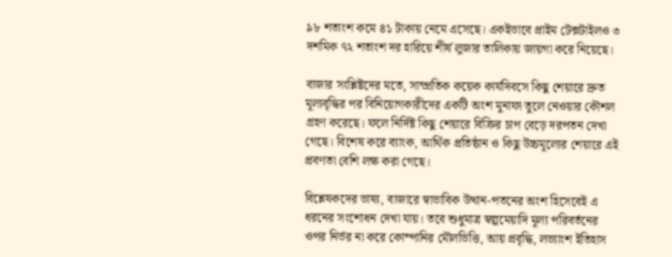৯৮ শতাংশ কমে ৪১ টাকায় নেমে এসেছে। একইভাবে প্রাইম টেক্সটাইলও ৩ দশমিক ৭২ শতাংশ দর হারিয়ে শীর্ষ লুজার তালিকায় জায়গা করে নিয়েছে।

বাজার সংশ্লিষ্টদের মতে, সাম্প্রতিক কয়েক কার্যদিবসে কিছু শেয়ারে দ্রুত মূল্যবৃদ্ধির পর বিনিয়োগকারীদের একটি অংশ মুনাফা তুলে নেওয়ার কৌশল গ্রহণ করেছে। ফলে নির্দিষ্ট কিছু শেয়ারে বিক্রির চাপ বেড়ে দরপতন দেখা গেছে। বিশেষ করে ব্যাংক, আর্থিক প্রতিষ্ঠান ও কিছু উচ্চমূল্যের শেয়ারে এই প্রবণতা বেশি লক্ষ করা গেছে।

বিশ্লেষকদের ভাষ্য, বাজারে স্বাভাবিক উত্থান-পতনের অংশ হিসেবেই এ ধরনের সংশোধন দেখা যায়। তবে শুধুমাত্র স্বল্পমেয়াদি মূল্য পরিবর্তনের ওপর নির্ভর না করে কোম্পানির মৌলভিত্তি, আয় প্রবৃদ্ধি, লভ্যাংশ ইতিহাস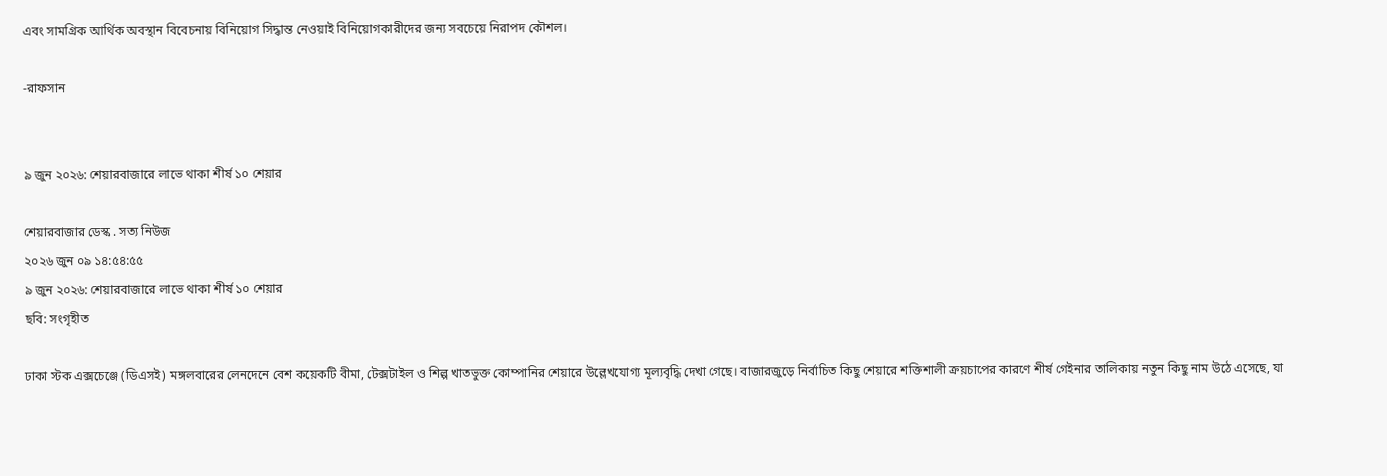এবং সামগ্রিক আর্থিক অবস্থান বিবেচনায় বিনিয়োগ সিদ্ধান্ত নেওয়াই বিনিয়োগকারীদের জন্য সবচেয়ে নিরাপদ কৌশল।

-রাফসান


৯ জুন ২০২৬: শেয়ারবাজারে লাভে থাকা শীর্ষ ১০ শেয়ার

শেয়ারবাজার ডেস্ক . সত্য নিউজ
২০২৬ জুন ০৯ ১৪:৫৪:৫৫
৯ জুন ২০২৬: শেয়ারবাজারে লাভে থাকা শীর্ষ ১০ শেয়ার
ছবি: সংগৃহীত

ঢাকা স্টক এক্সচেঞ্জে (ডিএসই) মঙ্গলবারের লেনদেনে বেশ কয়েকটি বীমা, টেক্সটাইল ও শিল্প খাতভুক্ত কোম্পানির শেয়ারে উল্লেখযোগ্য মূল্যবৃদ্ধি দেখা গেছে। বাজারজুড়ে নির্বাচিত কিছু শেয়ারে শক্তিশালী ক্রয়চাপের কারণে শীর্ষ গেইনার তালিকায় নতুন কিছু নাম উঠে এসেছে, যা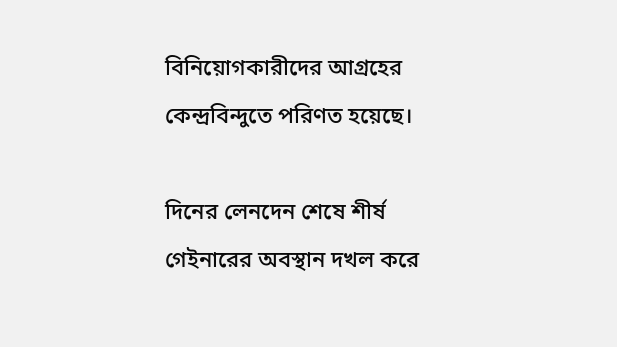বিনিয়োগকারীদের আগ্রহের কেন্দ্রবিন্দুতে পরিণত হয়েছে।

দিনের লেনদেন শেষে শীর্ষ গেইনারের অবস্থান দখল করে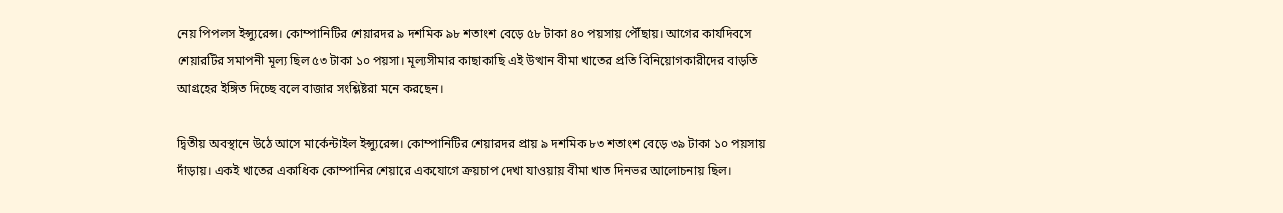নেয় পিপলস ইন্স্যুরেন্স। কোম্পানিটির শেয়ারদর ৯ দশমিক ৯৮ শতাংশ বেড়ে ৫৮ টাকা ৪০ পয়সায় পৌঁছায়। আগের কার্যদিবসে শেয়ারটির সমাপনী মূল্য ছিল ৫৩ টাকা ১০ পয়সা। মূল্যসীমার কাছাকাছি এই উত্থান বীমা খাতের প্রতি বিনিয়োগকারীদের বাড়তি আগ্রহের ইঙ্গিত দিচ্ছে বলে বাজার সংশ্লিষ্টরা মনে করছেন।

দ্বিতীয় অবস্থানে উঠে আসে মার্কেন্টাইল ইন্স্যুরেন্স। কোম্পানিটির শেয়ারদর প্রায় ৯ দশমিক ৮৩ শতাংশ বেড়ে ৩৯ টাকা ১০ পয়সায় দাঁড়ায়। একই খাতের একাধিক কোম্পানির শেয়ারে একযোগে ক্রয়চাপ দেখা যাওয়ায় বীমা খাত দিনভর আলোচনায় ছিল।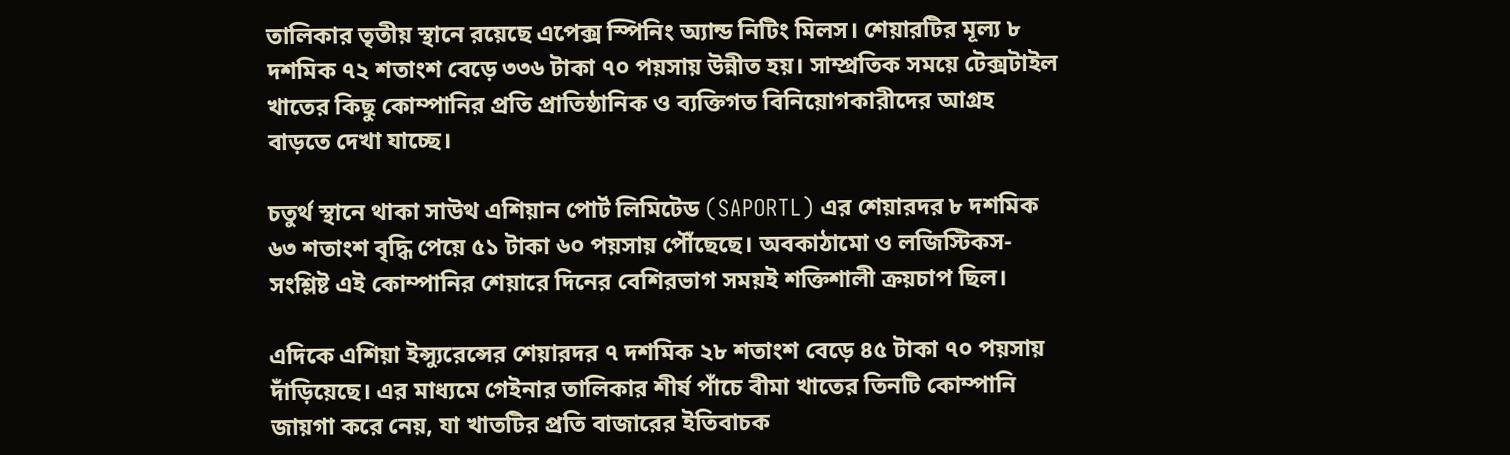তালিকার তৃতীয় স্থানে রয়েছে এপেক্স স্পিনিং অ্যান্ড নিটিং মিলস। শেয়ারটির মূল্য ৮ দশমিক ৭২ শতাংশ বেড়ে ৩৩৬ টাকা ৭০ পয়সায় উন্নীত হয়। সাম্প্রতিক সময়ে টেক্সটাইল খাতের কিছু কোম্পানির প্রতি প্রাতিষ্ঠানিক ও ব্যক্তিগত বিনিয়োগকারীদের আগ্রহ বাড়তে দেখা যাচ্ছে।

চতুর্থ স্থানে থাকা সাউথ এশিয়ান পোর্ট লিমিটেড (SAPORTL) এর শেয়ারদর ৮ দশমিক ৬৩ শতাংশ বৃদ্ধি পেয়ে ৫১ টাকা ৬০ পয়সায় পৌঁছেছে। অবকাঠামো ও লজিস্টিকস-সংশ্লিষ্ট এই কোম্পানির শেয়ারে দিনের বেশিরভাগ সময়ই শক্তিশালী ক্রয়চাপ ছিল।

এদিকে এশিয়া ইন্স্যুরেন্সের শেয়ারদর ৭ দশমিক ২৮ শতাংশ বেড়ে ৪৫ টাকা ৭০ পয়সায় দাঁড়িয়েছে। এর মাধ্যমে গেইনার তালিকার শীর্ষ পাঁচে বীমা খাতের তিনটি কোম্পানি জায়গা করে নেয়, যা খাতটির প্রতি বাজারের ইতিবাচক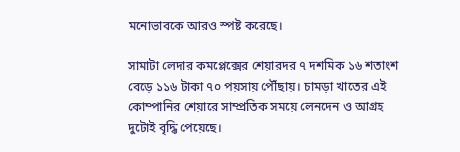মনোভাবকে আরও স্পষ্ট করেছে।

সামাটা লেদার কমপ্লেক্সের শেয়ারদর ৭ দশমিক ১৬ শতাংশ বেড়ে ১১৬ টাকা ৭০ পয়সায় পৌঁছায়। চামড়া খাতের এই কোম্পানির শেয়ারে সাম্প্রতিক সময়ে লেনদেন ও আগ্রহ দুটোই বৃদ্ধি পেয়েছে।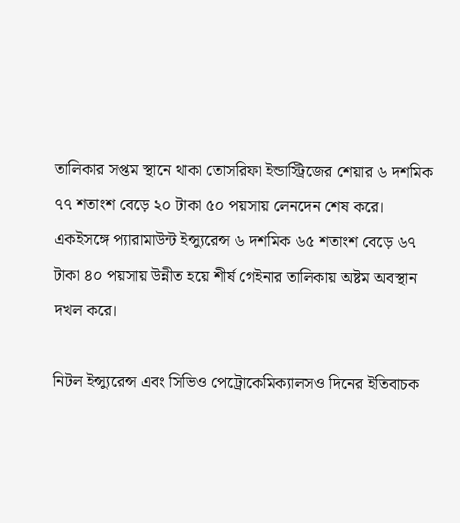তালিকার সপ্তম স্থানে থাকা তোসরিফা ইন্ডাস্ট্রিজের শেয়ার ৬ দশমিক ৭৭ শতাংশ বেড়ে ২০ টাকা ৫০ পয়সায় লেনদেন শেষ করে। একইসঙ্গে প্যারামাউন্ট ইন্স্যুরেন্স ৬ দশমিক ৬৫ শতাংশ বেড়ে ৬৭ টাকা ৪০ পয়সায় উন্নীত হয়ে শীর্ষ গেইনার তালিকায় অষ্টম অবস্থান দখল করে।

নিটল ইন্স্যুরেন্স এবং সিভিও পেট্রোকেমিক্যালসও দিনের ইতিবাচক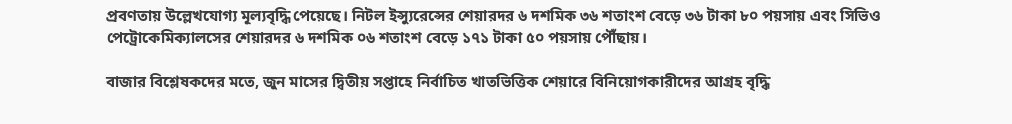প্রবণতায় উল্লেখযোগ্য মূল্যবৃদ্ধি পেয়েছে। নিটল ইন্স্যুরেন্সের শেয়ারদর ৬ দশমিক ৩৬ শতাংশ বেড়ে ৩৬ টাকা ৮০ পয়সায় এবং সিভিও পেট্রোকেমিক্যালসের শেয়ারদর ৬ দশমিক ০৬ শতাংশ বেড়ে ১৭১ টাকা ৫০ পয়সায় পৌঁছায়।

বাজার বিশ্লেষকদের মতে, জুন মাসের দ্বিতীয় সপ্তাহে নির্বাচিত খাতভিত্তিক শেয়ারে বিনিয়োগকারীদের আগ্রহ বৃদ্ধি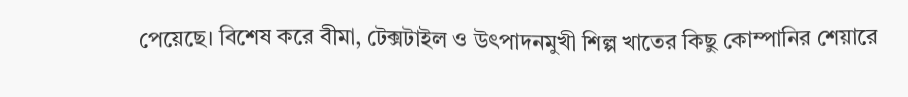পেয়েছে। বিশেষ করে বীমা, টেক্সটাইল ও উৎপাদনমুখী শিল্প খাতের কিছু কোম্পানির শেয়ারে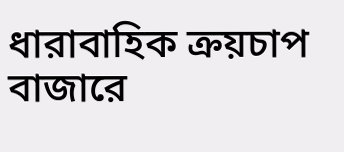ধারাবাহিক ক্রয়চাপ বাজারে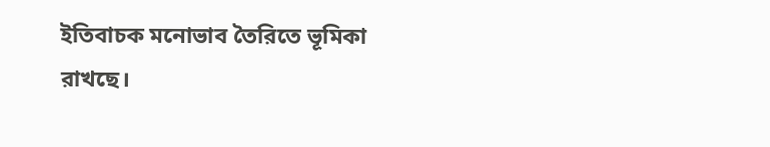ইতিবাচক মনোভাব তৈরিতে ভূমিকা রাখছে।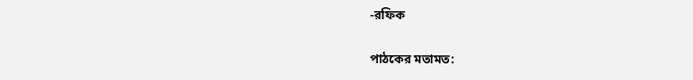-রফিক

পাঠকের মতামত: